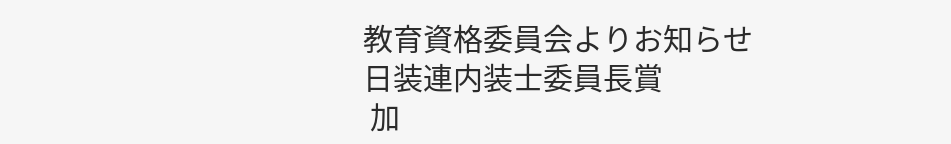教育資格委員会よりお知らせ
日装連内装士委員長賞
 加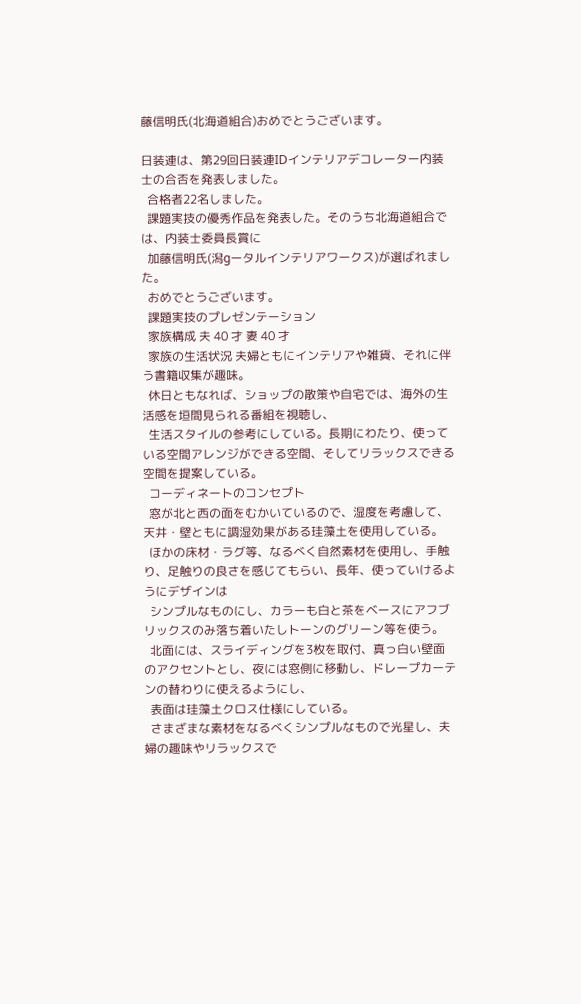藤信明氏(北海道組合)おめでとうございます。

日装連は、第29回日装連IDインテリアデコレーター内装士の合否を発表しました。
  合格者22名しました。
  課題実技の優秀作品を発表した。そのうち北海道組合では、内装士委員長賞に
  加藤信明氏(潟gータルインテリアワークス)が選ばれました。
  おめでとうございます。
  課題実技のプレゼンテーション
  家族構成 夫 40 才 妻 40 才
  家族の生活状況 夫婦ともにインテリアや雑貨、それに伴う書籍収集が趣味。
  休日ともなれば、ショップの散策や自宅では、海外の生活感を垣間見られる番組を視聴し、
  生活スタイルの参考にしている。長期にわたり、使っている空間アレンジができる空間、そしてリラックスできる空間を提案している。
  コーディネートのコンセプト
  窓が北と西の面をむかいているので、湿度を考慮して、天井・壁ともに調湿効果がある珪藻土を使用している。
  ほかの床材・ラグ等、なるべく自然素材を使用し、手触り、足触りの良さを感じてもらい、長年、使っていけるようにデザインは
  シンプルなものにし、カラーも白と茶をベースにアフブリックスのみ落ち着いたしトーンのグリーン等を使う。
  北面には、スライディングを3枚を取付、真っ白い壁面のアクセントとし、夜には窓側に移動し、ドレープカーテンの替わりに使えるようにし、
  表面は珪藻土クロス仕様にしている。
  さまざまな素材をなるべくシンプルなもので光星し、夫婦の趣味やリラックスで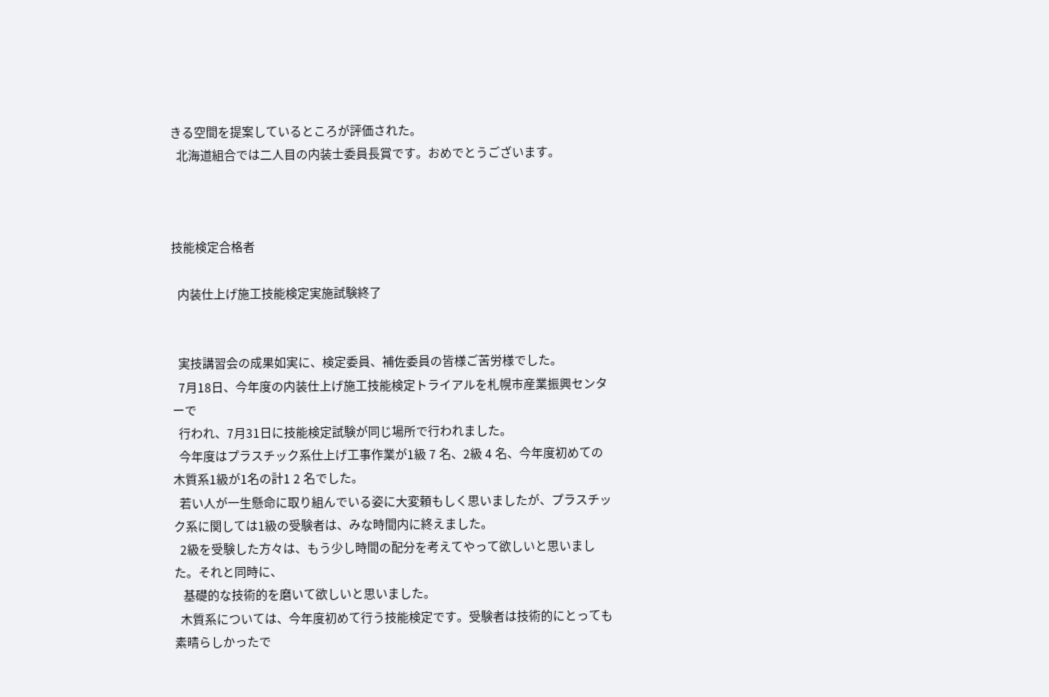きる空間を提案しているところが評価された。
  北海道組合では二人目の内装士委員長賞です。おめでとうございます。



技能検定合格者

  内装仕上げ施工技能検定実施試験終了


  実技講習会の成果如実に、検定委員、補佐委員の皆様ご苦労様でした。
  7月18日、今年度の内装仕上げ施工技能検定トライアルを札幌市産業振興センターで
  行われ、7月31日に技能検定試験が同じ場所で行われました。
  今年度はプラスチック系仕上げ工事作業が1級 7 名、2級 4 名、今年度初めての木質系1級が1名の計1 2 名でした。
  若い人が一生懸命に取り組んでいる姿に大変頼もしく思いましたが、プラスチック系に関しては1級の受験者は、みな時間内に終えました。
  2級を受験した方々は、もう少し時間の配分を考えてやって欲しいと思いました。それと同時に、
   基礎的な技術的を磨いて欲しいと思いました。
  木質系については、今年度初めて行う技能検定です。受験者は技術的にとっても素晴らしかったで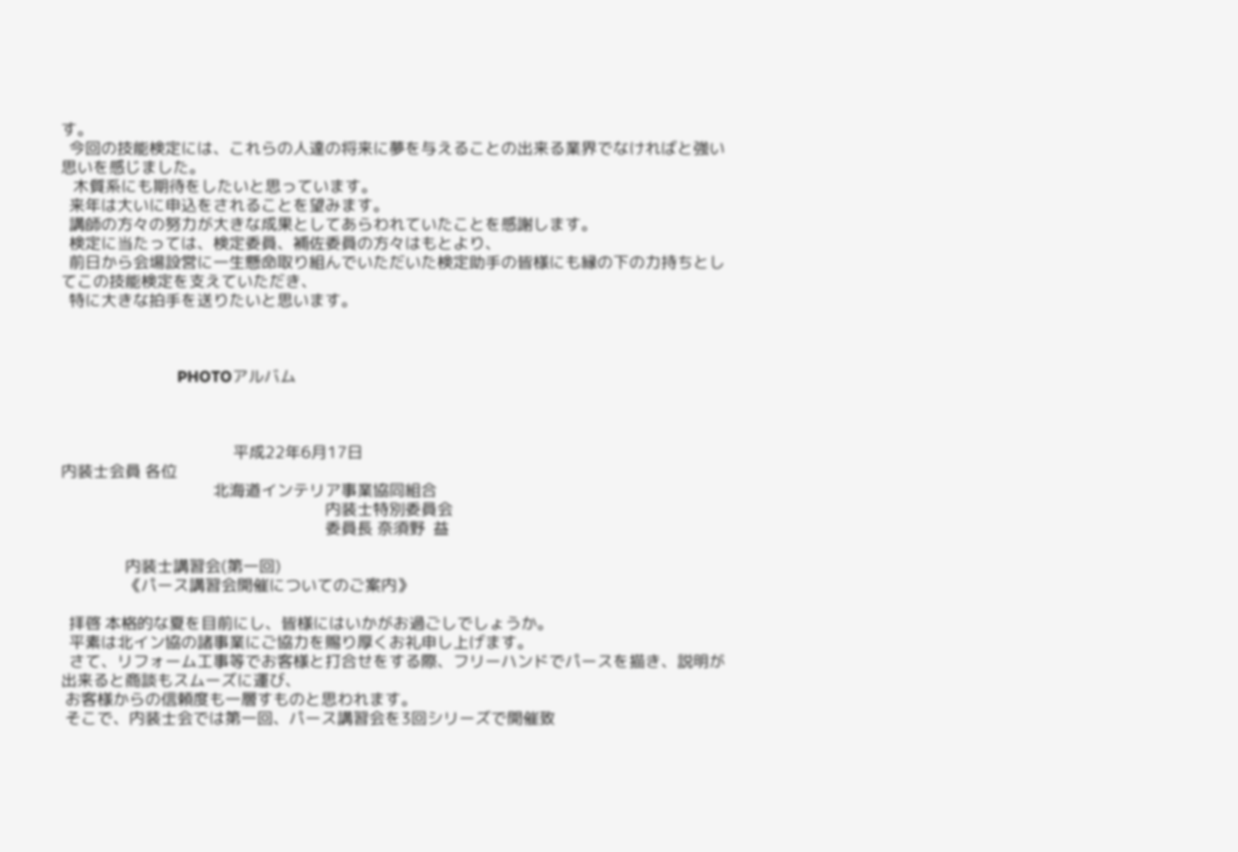す。
  今回の技能検定には、これらの人達の将来に夢を与えることの出来る業界でなければと強い思いを感じました。
   木質系にも期待をしたいと思っています。
  来年は大いに申込をされることを望みます。
  講師の方々の努力が大きな成果としてあらわれていたことを感謝します。
  検定に当たっては、検定委員、補佐委員の方々はもとより、
  前日から会場設営に一生懸命取り組んでいただいた検定助手の皆様にも縁の下の力持ちとしてこの技能検定を支えていただき、
  特に大きな拍手を送りたいと思います。



                             PHOTOアルバム



                                           平成22年6月17日
内装士会員 各位
                                      北海道インテリア事業協同組合
                                                                  内装士特別委員会
                                                                  委員長 奈須野  益

                内装士講習会(第一回)
                《パース講習会開催についてのご案内》

  拝啓 本格的な夏を目前にし、皆様にはいかがお過ごしでしょうか。
  平素は北イン協の諸事業にご協力を賜り厚くお礼申し上げます。
  さて、リフォーム工事等でお客様と打合せをする際、フリーハンドでパースを描き、説明が出来ると商談もスムーズに運び、
 お客様からの信頼度も一層すものと思われます。
 そこで、内装士会では第一回、パース講習会を3回シリーズで開催致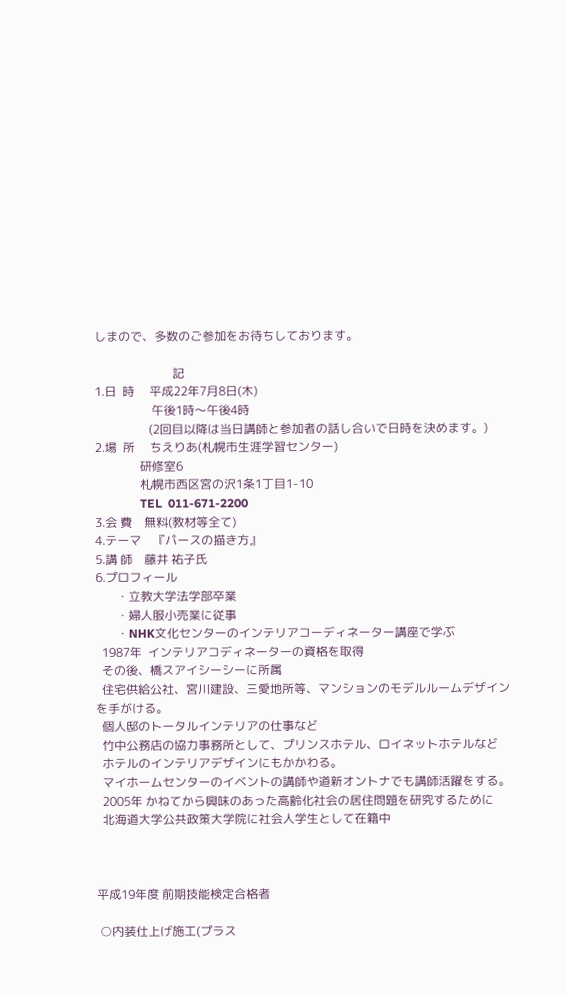しまので、多数のご参加をお待ちしております。

                          記
1.日  時     平成22年7月8日(木)
                   午後1時〜午後4時
                  (2回目以降は当日講師と参加者の話し合いで日時を決めます。)
2.場  所     ちえりあ(札幌市生涯学習センター)
               研修室6
               札幌市西区宮の沢1条1丁目1-10
               TEL  011-671-2200
3.会 費    無料(教材等全て)
4.テーマ    『パースの描き方』
5.講 師    藤井 祐子氏
6.プロフィール
       ・立教大学法学部卒業
       ・婦人服小売業に従事
       ・NHK文化センターのインテリアコーディネーター講座で学ぶ
  1987年  インテリアコディネーターの資格を取得
  その後、橋スアイシーシーに所属
  住宅供給公社、宮川建設、三愛地所等、マンションのモデルルームデザインを手がける。
  個人邸のトータルインテリアの仕事など
  竹中公務店の協力事務所として、プリンスホテル、ロイネットホテルなど
  ホテルのインテリアデザインにもかかわる。
  マイホームセンターのイベントの講師や道新オントナでも講師活躍をする。
  2005年 かねてから興味のあった高齢化社会の居住問題を研究するために
  北海道大学公共政策大学院に社会人学生として在籍中



平成19年度 前期技能検定合格者

 ○内装仕上げ施工(プラス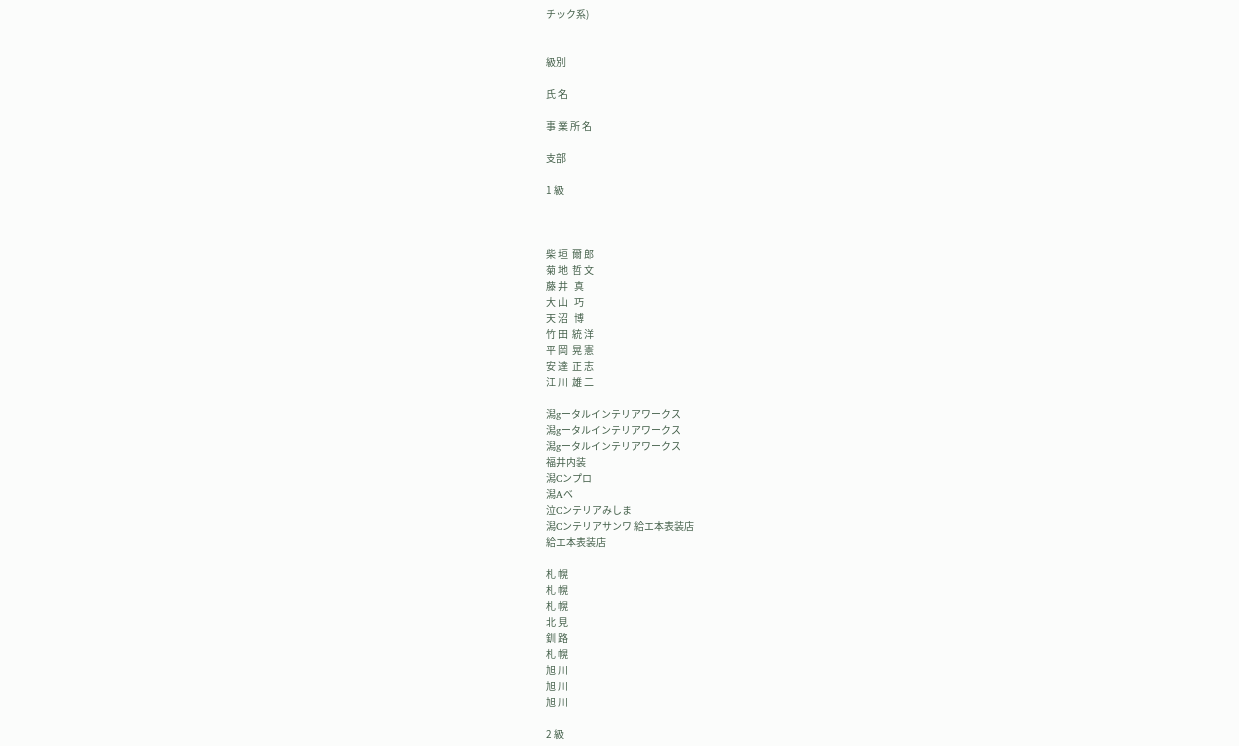チック系)


級別

氏 名

事 業 所 名

支部

1 級



柴 垣  爾 郎
菊 地  哲 文
藤 井   真
大 山   巧
天 沼   博
竹 田  統 洋
平 岡  晃 憲
安 達  正 志
江 川  雄 二

潟gータルインテリアワークス
潟gータルインテリアワークス
潟gータルインテリアワークス
福井内装
潟Cンプロ
潟Aベ
泣Cンテリアみしま
潟Cンテリアサンワ 給エ本表装店
給エ本表装店

札 幌
札 幌
札 幌
北 見
釧 路
札 幌
旭 川
旭 川
旭 川

2 級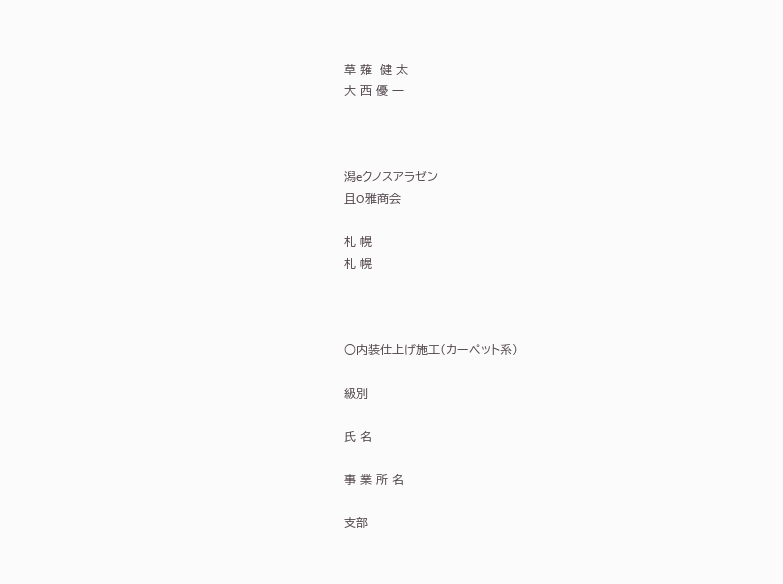草 薙  健 太
大 西 優 一



潟eクノスアラゼン
且O雅商会

札 幌
札 幌



○内装仕上げ施工(カーペット系)

級別

氏 名

事 業 所 名

支部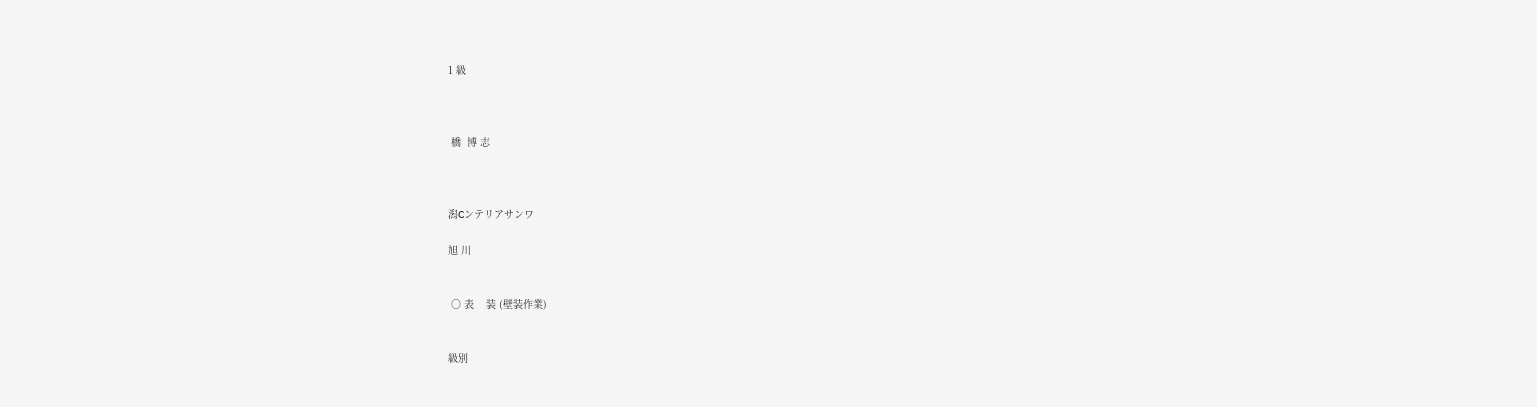1 級



 橋  博 志



潟Cンテリアサンワ

旭 川


 ○ 表    装 (壁装作業)


級別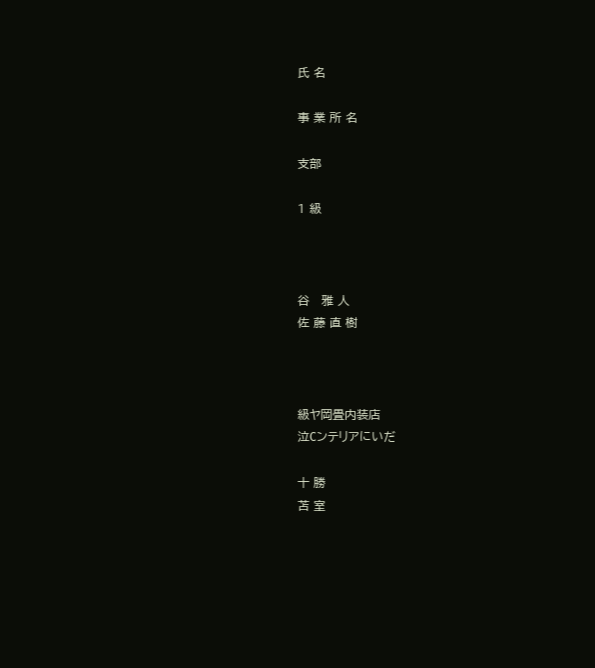氏 名

事 業 所 名

支部

1 級



谷   雅 人
佐 藤 直 樹



級ヤ岡畳内装店
泣Cンテリアにいだ

十 勝
苫 室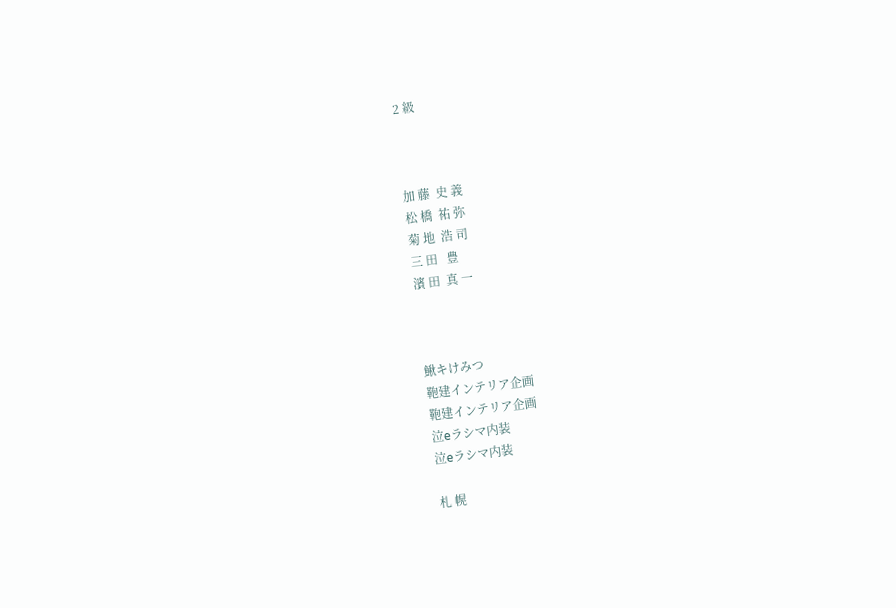2 級



加 藤  史 義
松 橋  祐 弥
菊 地  浩 司
三 田   豊
濱 田  真 一



鰍キけみつ
鞄建インテリア企画
鞄建インテリア企画
泣eラシマ内装
泣eラシマ内装

札 幌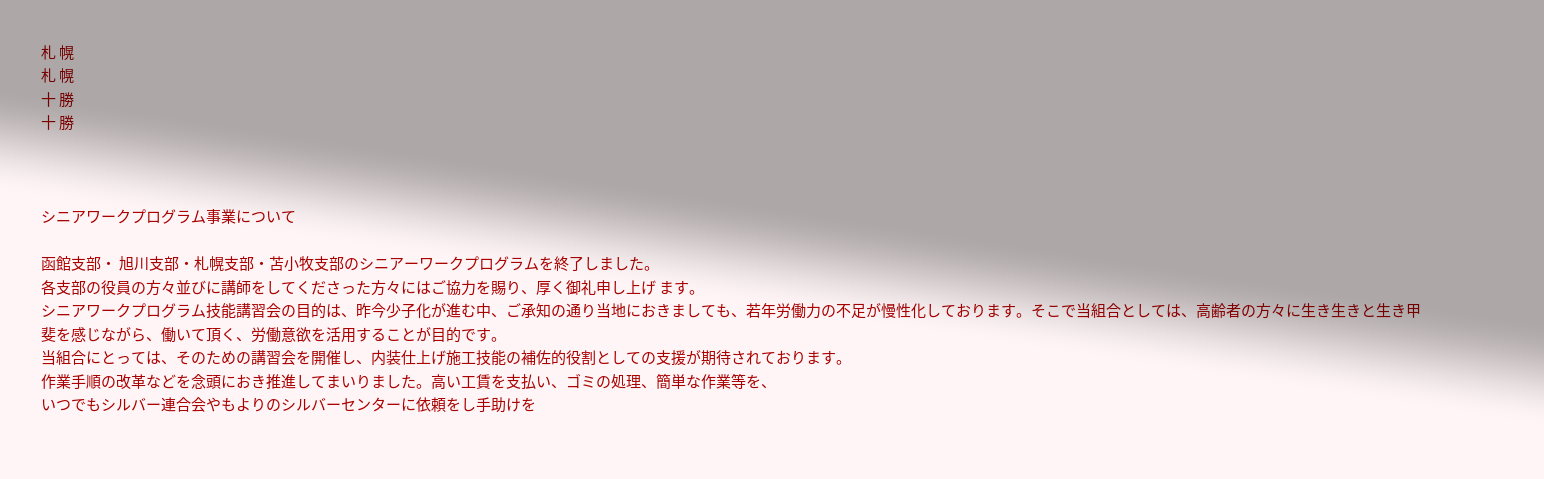札 幌
札 幌
十 勝
十 勝



シニアワークプログラム事業について

函館支部・ 旭川支部・札幌支部・苫小牧支部のシニアーワークプログラムを終了しました。
各支部の役員の方々並びに講師をしてくださった方々にはご協力を賜り、厚く御礼申し上げ ます。
シニアワークプログラム技能講習会の目的は、昨今少子化が進む中、ご承知の通り当地におきましても、若年労働力の不足が慢性化しております。そこで当組合としては、高齢者の方々に生き生きと生き甲斐を感じながら、働いて頂く、労働意欲を活用することが目的です。
当組合にとっては、そのための講習会を開催し、内装仕上げ施工技能の補佐的役割としての支援が期待されております。
作業手順の改革などを念頭におき推進してまいりました。高い工賃を支払い、ゴミの処理、簡単な作業等を、
いつでもシルバー連合会やもよりのシルバーセンターに依頼をし手助けを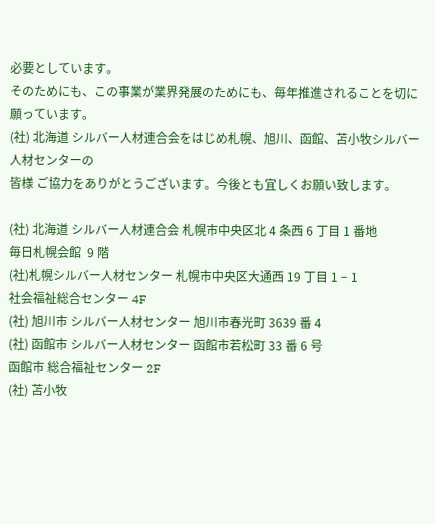必要としています。
そのためにも、この事業が業界発展のためにも、毎年推進されることを切に願っています。
(社) 北海道 シルバー人材連合会をはじめ札幌、旭川、函館、苫小牧シルバー人材センターの
皆様 ご協力をありがとうございます。今後とも宜しくお願い致します。

(社) 北海道 シルバー人材連合会 札幌市中央区北 4 条西 6 丁目 1 番地
毎日札幌会館  9 階
(社)札幌シルバー人材センター 札幌市中央区大通西 19 丁目 1 − 1
社会福祉総合センター 4F
(社) 旭川市 シルバー人材センター 旭川市春光町 3639 番 4
(社) 函館市 シルバー人材センター 函館市若松町 33 番 6 号
函館市 総合福祉センター 2F
(社) 苫小牧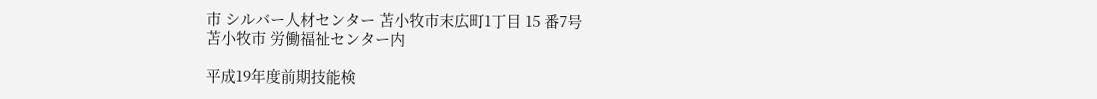市 シルバー人材センター 苫小牧市末広町1丁目 15 番7号
苫小牧市 労働福祉センター内

平成19年度前期技能検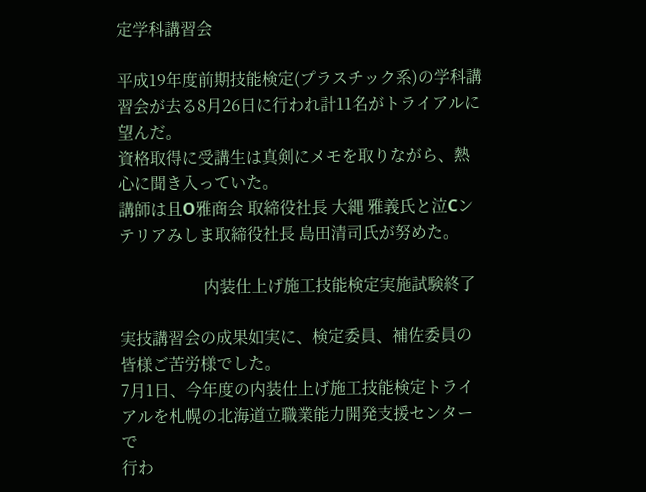定学科講習会

平成19年度前期技能検定(プラスチック系)の学科講習会が去る8月26日に行われ計11名がトライアルに望んだ。
資格取得に受講生は真剣にメモを取りながら、熱心に聞き入っていた。
講師は且O雅商会 取締役社長 大縄 雅義氏と泣Cンテリアみしま取締役社長 島田清司氏が努めた。

                     内装仕上げ施工技能検定実施試験終了

実技講習会の成果如実に、検定委員、補佐委員の皆様ご苦労様でした。
7月1日、今年度の内装仕上げ施工技能検定トライアルを札幌の北海道立職業能力開発支援センターで
行わ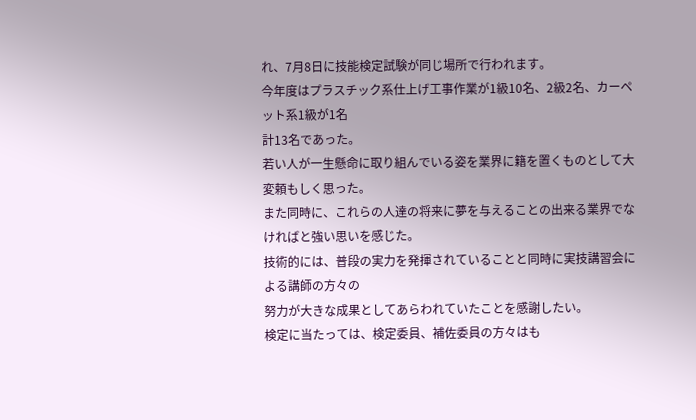れ、7月8日に技能検定試験が同じ場所で行われます。
今年度はプラスチック系仕上げ工事作業が1級10名、2級2名、カーペット系1級が1名
計13名であった。
若い人が一生懸命に取り組んでいる姿を業界に籍を置くものとして大変頼もしく思った。
また同時に、これらの人達の将来に夢を与えることの出来る業界でなければと強い思いを感じた。
技術的には、普段の実力を発揮されていることと同時に実技講習会による講師の方々の
努力が大きな成果としてあらわれていたことを感謝したい。
検定に当たっては、検定委員、補佐委員の方々はも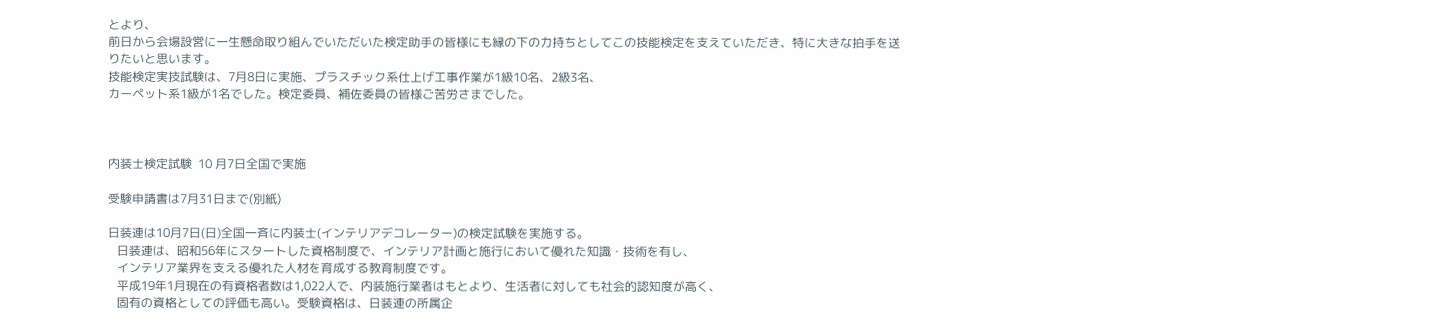とより、
前日から会場設営に一生懸命取り組んでいただいた検定助手の皆様にも縁の下の力持ちとしてこの技能検定を支えていただき、特に大きな拍手を送りたいと思います。
技能検定実技試験は、7月8日に実施、プラスチック系仕上げ工事作業が1級10名、2級3名、
カーペット系1級が1名でした。検定委員、補佐委員の皆様ご苦労さまでした。



内装士検定試験  10 月7日全国で実施

受験申請書は7月31日まで(別紙)

日装連は10月7日(日)全国一斉に内装士(インテリアデコレーター)の検定試験を実施する。
   日装連は、昭和56年にスタートした資格制度で、インテリア計画と施行において優れた知識・技術を有し、
   インテリア業界を支える優れた人材を育成する教育制度です。
   平成19年1月現在の有資格者数は1,022人で、内装施行業者はもとより、生活者に対しても社会的認知度が高く、
   固有の資格としての評価も高い。受験資格は、日装連の所属企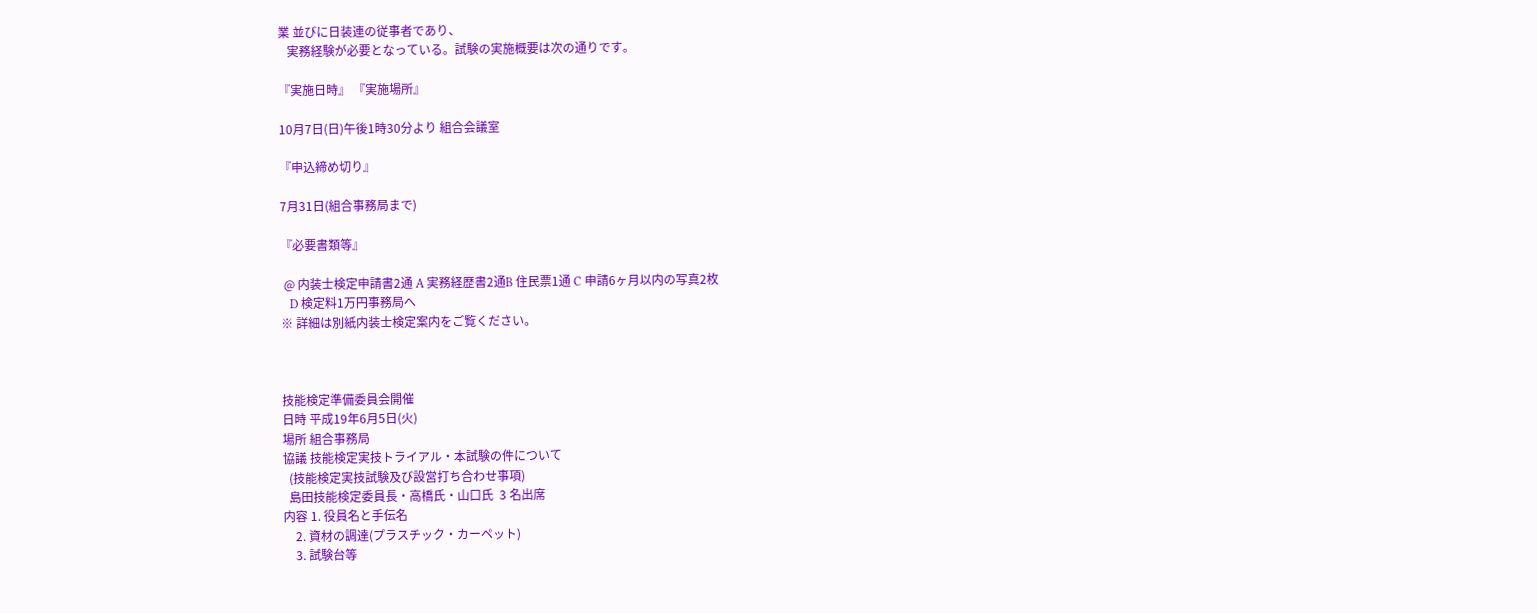業 並びに日装連の従事者であり、
   実務経験が必要となっている。試験の実施概要は次の通りです。

『実施日時』 『実施場所』

10月7日(日)午後1時30分より 組合会議室

『申込締め切り』

7月31日(組合事務局まで)

『必要書類等』

 @ 内装士検定申請書2通 A 実務経歴書2通B 住民票1通 C 申請6ヶ月以内の写真2枚
   D 検定料1万円事務局へ
※ 詳細は別紙内装士検定案内をご覧ください。



技能検定準備委員会開催
日時 平成19年6月5日(火)
場所 組合事務局
協議 技能検定実技トライアル・本試験の件について
  (技能検定実技試験及び設営打ち合わせ事項)
  島田技能検定委員長・高橋氏・山口氏  3 名出席
内容 1. 役員名と手伝名
    2. 資材の調達(プラスチック・カーペット)
    3. 試験台等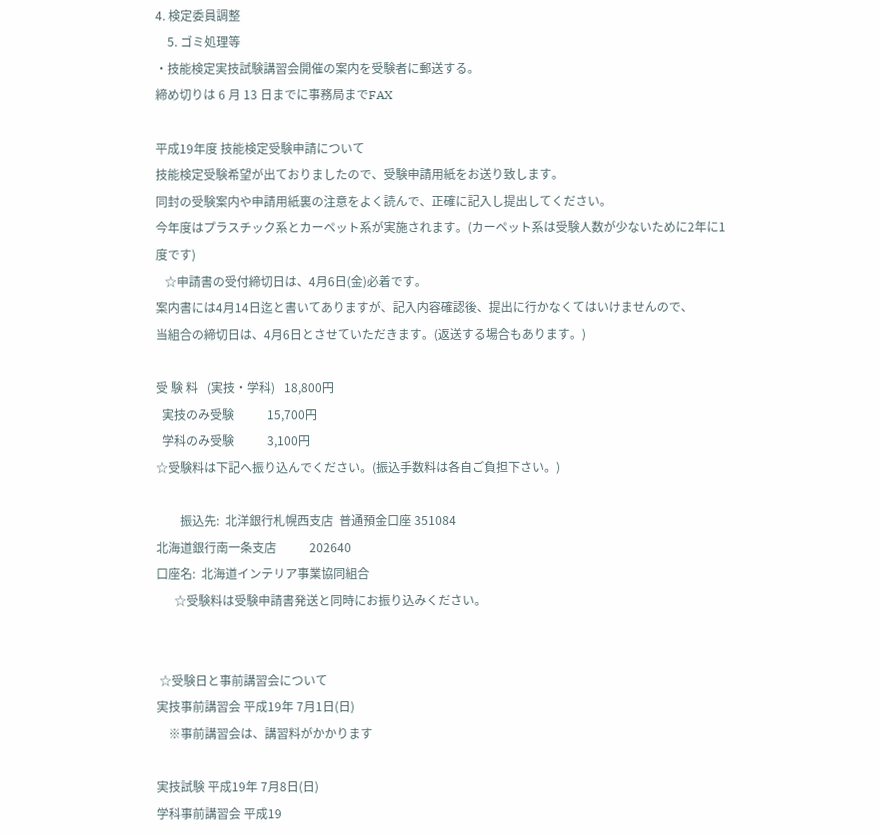4. 検定委員調整
    5. ゴミ処理等
・技能検定実技試験講習会開催の案内を受験者に郵送する。
締め切りは 6 月 13 日までに事務局までFAX

平成19年度 技能検定受験申請について
技能検定受験希望が出ておりましたので、受験申請用紙をお送り致します。
同封の受験案内や申請用紙裏の注意をよく読んで、正確に記入し提出してください。
今年度はプラスチック系とカーペット系が実施されます。(カーペット系は受験人数が少ないために2年に1度です)
   ☆申請書の受付締切日は、4月6日(金)必着です。
案内書には4月14日迄と書いてありますが、記入内容確認後、提出に行かなくてはいけませんので、
当組合の締切日は、4月6日とさせていただきます。(返送する場合もあります。)

受 験 料   (実技・学科)   18,800円
  実技のみ受験           15,700円
  学科のみ受験           3,100円
☆受験料は下記へ振り込んでください。(振込手数料は各自ご負担下さい。)

        振込先:  北洋銀行札幌西支店  普通預金口座 351084
北海道銀行南一条支店           202640
口座名:  北海道インテリア事業協同組合
      ☆受験料は受験申請書発送と同時にお振り込みください。


 ☆受験日と事前講習会について
実技事前講習会 平成19年 7月1日(日)
    ※事前講習会は、講習料がかかります

実技試験 平成19年 7月8日(日)
学科事前講習会 平成19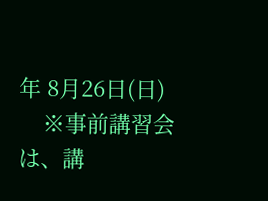年 8月26日(日)
    ※事前講習会は、講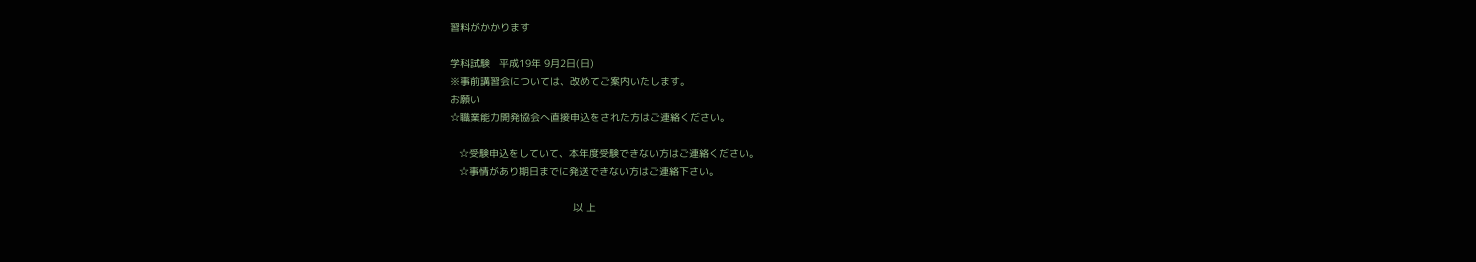習料がかかります

学科試験   平成19年 9月2日(日)
※事前講習会については、改めてご案内いたします。
お願い
☆職業能力開発協会へ直接申込をされた方はご連絡ください。

   ☆受験申込をしていて、本年度受験できない方はご連絡ください。
   ☆事情があり期日までに発送できない方はご連絡下さい。

                                         以 上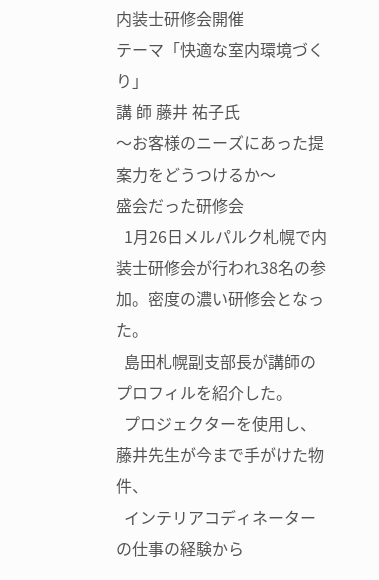内装士研修会開催
テーマ「快適な室内環境づくり」
講 師 藤井 祐子氏
〜お客様のニーズにあった提案力をどうつけるか〜
盛会だった研修会
  1月26日メルパルク札幌で内装士研修会が行われ38名の参加。密度の濃い研修会となった。
  島田札幌副支部長が講師のプロフィルを紹介した。
  プロジェクターを使用し、藤井先生が今まで手がけた物件、
  インテリアコディネーターの仕事の経験から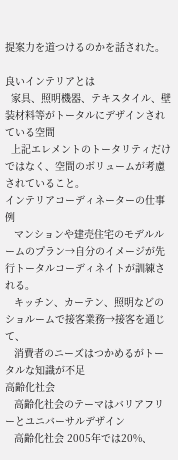提案力を道つけるのかを話された。

良いインテリアとは
  家具、照明機器、テキスタイル、壁装材料等がトータルにデザインされている空間
  上記エレメントのトータリティだけではなく、空間のボリュームが考慮されていること。
インテリアコーディネーターの仕事例
   マンションや建売住宅のモデルルームのプラン→自分のイメージが先行トータルコーディネイトが訓練される。
   キッチン、カーテン、照明などのショルームで接客業務→接客を通じて、
   消費者のニーズはつかめるがトータルな知識が不足
高齢化社会
   高齢化社会のテーマはバリアフリーとユニバーサルデザイン
   高齢化社会 2005年では20%、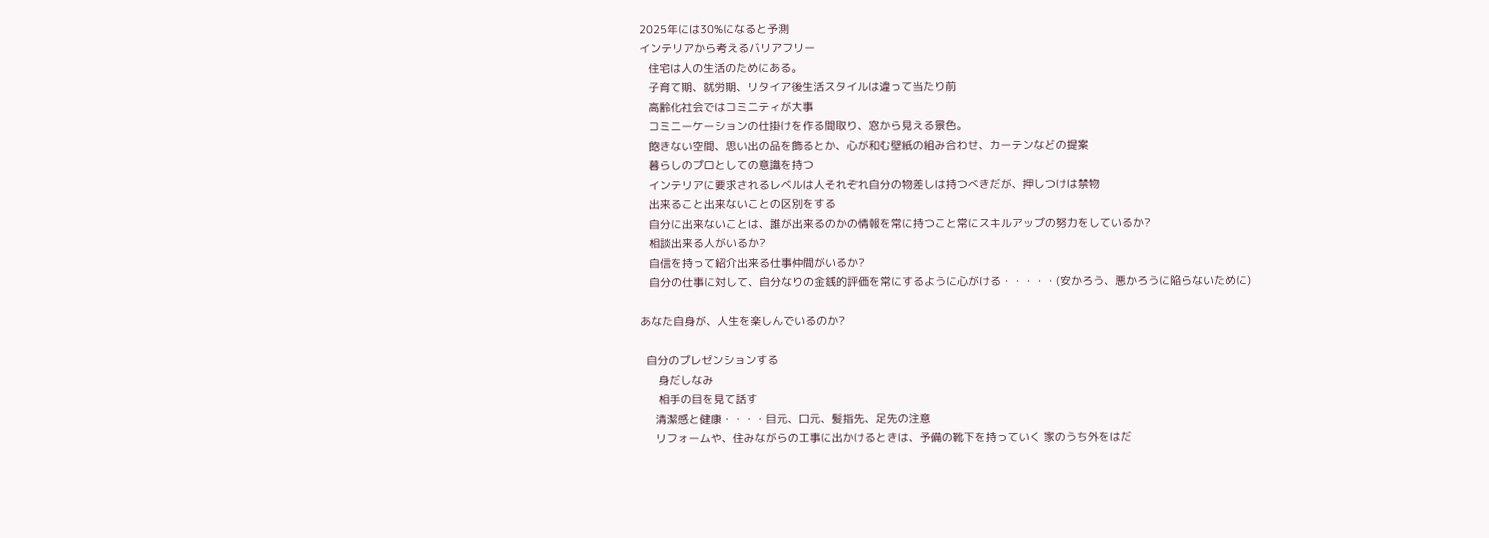2025年には30%になると予測
インテリアから考えるバリアフリー
   住宅は人の生活のためにある。
   子育て期、就労期、リタイア後生活スタイルは違って当たり前
   高齢化社会ではコミニティが大事
   コミニーケーションの仕掛けを作る間取り、窓から見える景色。
   飽きない空間、思い出の品を飾るとか、心が和む壁紙の組み合わせ、カーテンなどの提案
   暮らしのプロとしての意識を持つ
   インテリアに要求されるレベルは人それぞれ自分の物差しは持つべきだが、押しつけは禁物
   出来ること出来ないことの区別をする
   自分に出来ないことは、誰が出来るのかの情報を常に持つこと常にスキルアップの努力をしているか?
   相談出来る人がいるか?
   自信を持って紹介出来る仕事仲間がいるか?
   自分の仕事に対して、自分なりの金銭的評価を常にするように心がける・・・・・(安かろう、悪かろうに陥らないために)

あなた自身が、人生を楽しんでいるのか?

  自分のプレゼンションする
      身だしなみ
      相手の目を見て話す
     清潔感と健康・・・・目元、口元、髪指先、足先の注意
     リフォームや、住みながらの工事に出かけるときは、予備の靴下を持っていく 家のうち外をはだ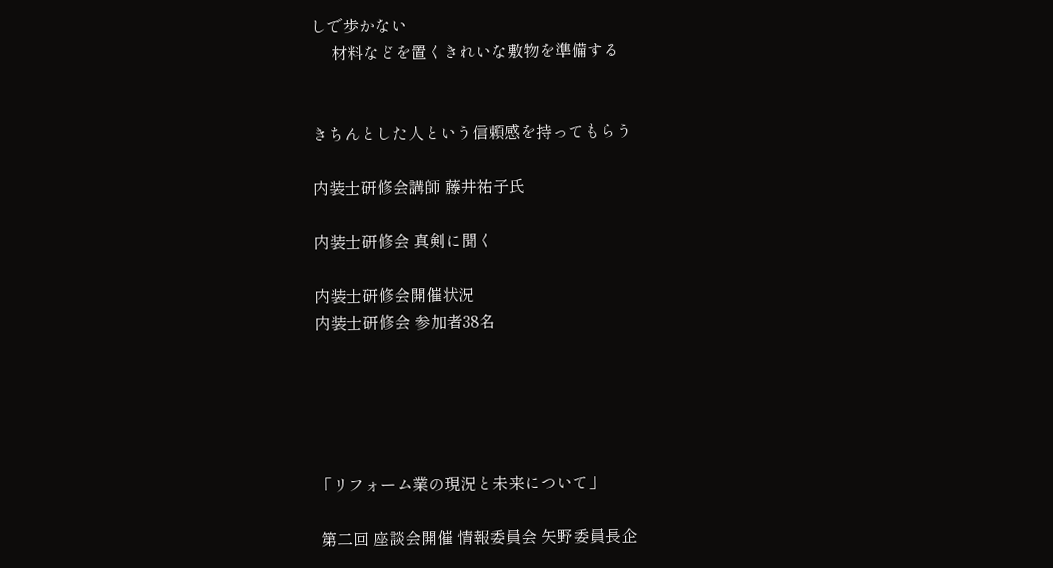しで歩かない
     材料などを置くきれいな敷物を準備する


きちんとした人という信頼感を持ってもらう

内装士研修会講師 藤井祐子氏

内装士研修会 真剣に聞く

内装士研修会開催状況
内装士研修会 参加者38名





「リフォーム業の現況と未来について」

 第二回 座談会開催 情報委員会 矢野委員長企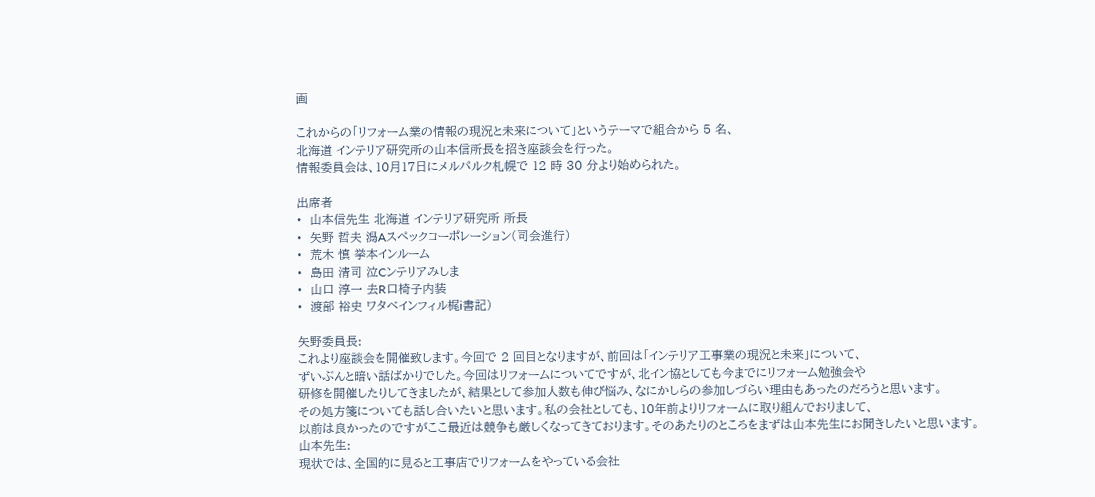画

これからの「リフォーム業の情報の現況と未来について」というテーマで組合から 5 名、
北海道 インテリア研究所の山本信所長を招き座談会を行った。
情報委員会は、10月17日にメルパルク札幌で 12 時 30 分より始められた。

出席者
•  山本信先生 北海道 インテリア研究所 所長
•  矢野 哲夫 潟Aスペックコーポレーション(司会進行)
•  荒木 慎 挙本インルーム
•  島田 清司 泣Cンテリアみしま
•  山口 淳一 去R口椅子内装
•  渡部 裕史 ワタベインフィル梶i書記)

矢野委員長:
これより座談会を開催致します。今回で 2 回目となりますが、前回は「インテリア工事業の現況と未来」について、
ずいぶんと暗い話ばかりでした。今回はリフォームについてですが、北イン協としても今までにリフォーム勉強会や
研修を開催したりしてきましたが、結果として参加人数も伸び悩み、なにかしらの参加しづらい理由もあったのだろうと思います。
その処方箋についても話し合いたいと思います。私の会社としても、10年前よりリフォームに取り組んでおりまして、
以前は良かったのですがここ最近は競争も厳しくなってきております。そのあたりのところをまずは山本先生にお聞きしたいと思います。
山本先生:
現状では、全国的に見ると工事店でリフォームをやっている会社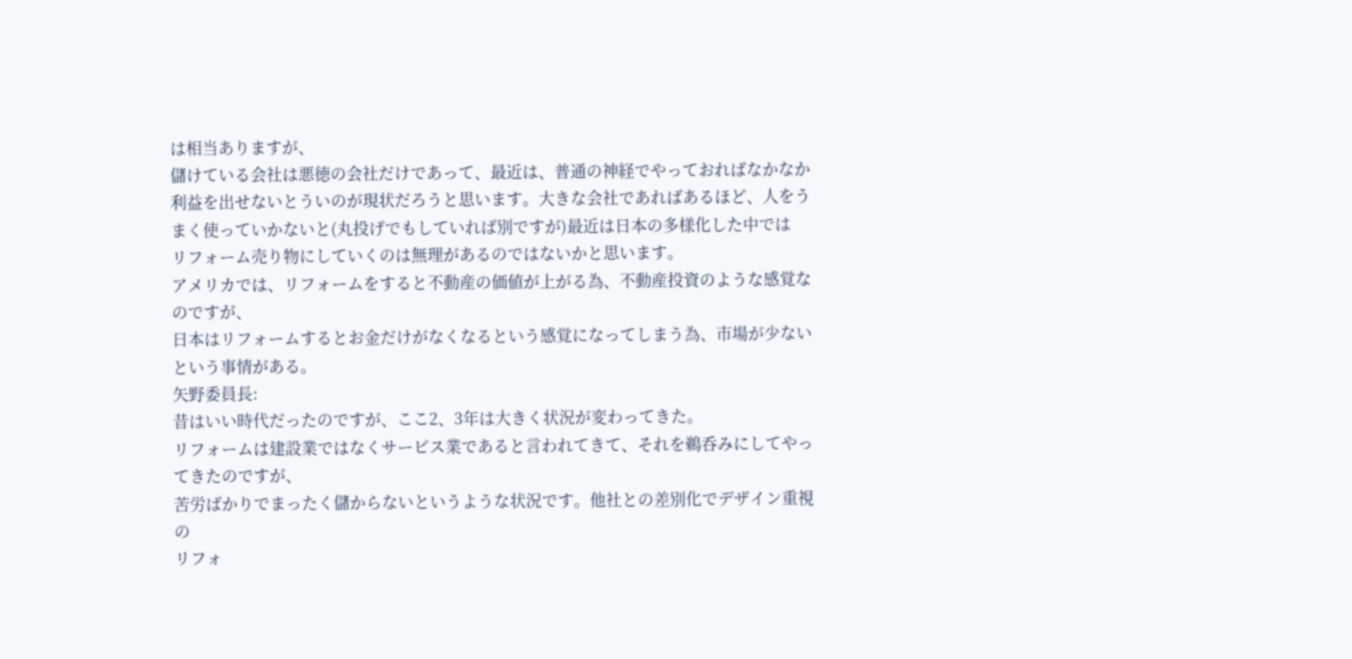は相当ありますが、
儲けている会社は悪徳の会社だけであって、最近は、普通の神経でやっておればなかなか利益を出せないとういのが現状だろうと思います。大きな会社であればあるほど、人をうまく使っていかないと(丸投げでもしていれば別ですが)最近は日本の多様化した中では
リフォーム売り物にしていくのは無理があるのではないかと思います。
アメリカでは、リフォームをすると不動産の価値が上がる為、不動産投資のような感覚なのですが、
日本はリフォームするとお金だけがなくなるという感覚になってしまう為、市場が少ないという事情がある。
矢野委員長:
昔はいい時代だったのですが、ここ2、3年は大きく状況が変わってきた。
リフォームは建設業ではなくサービス業であると言われてきて、それを鵜呑みにしてやってきたのですが、
苦労ばかりでまったく儲からないというような状況です。他社との差別化でデザイン重視の
リフォ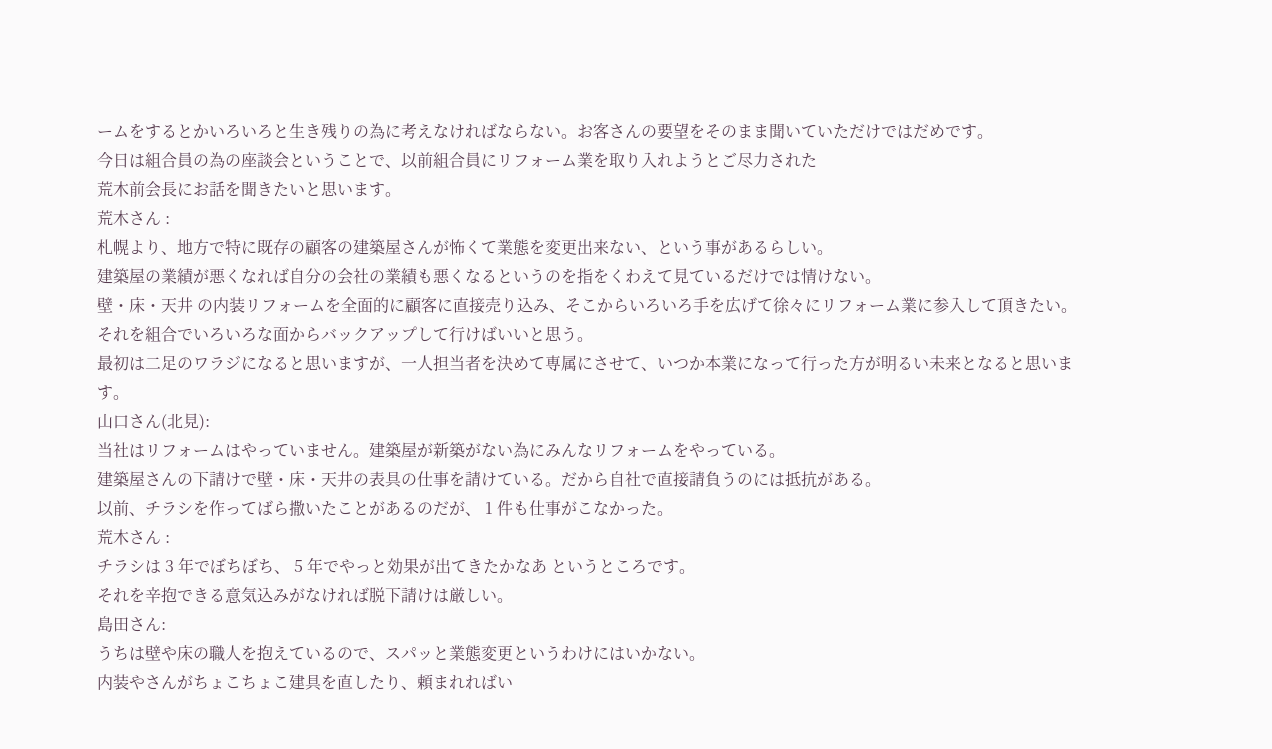ームをするとかいろいろと生き残りの為に考えなければならない。お客さんの要望をそのまま聞いていただけではだめです。
今日は組合員の為の座談会ということで、以前組合員にリフォーム業を取り入れようとご尽力された
荒木前会長にお話を聞きたいと思います。
荒木さん :
札幌より、地方で特に既存の顧客の建築屋さんが怖くて業態を変更出来ない、という事があるらしい。
建築屋の業績が悪くなれば自分の会社の業績も悪くなるというのを指をくわえて見ているだけでは情けない。
壁・床・天井 の内装リフォームを全面的に顧客に直接売り込み、そこからいろいろ手を広げて徐々にリフォーム業に参入して頂きたい。
それを組合でいろいろな面からバックアップして行けばいいと思う。
最初は二足のワラジになると思いますが、一人担当者を決めて専属にさせて、いつか本業になって行った方が明るい未来となると思います。
山口さん(北見):
当社はリフォームはやっていません。建築屋が新築がない為にみんなリフォームをやっている。
建築屋さんの下請けで壁・床・天井の表具の仕事を請けている。だから自社で直接請負うのには抵抗がある。
以前、チラシを作ってばら撒いたことがあるのだが、 1 件も仕事がこなかった。
荒木さん :
チラシは 3 年でぼちぼち、 5 年でやっと効果が出てきたかなあ というところです。
それを辛抱できる意気込みがなければ脱下請けは厳しい。
島田さん:
うちは壁や床の職人を抱えているので、スパッと業態変更というわけにはいかない。
内装やさんがちょこちょこ建具を直したり、頼まれればい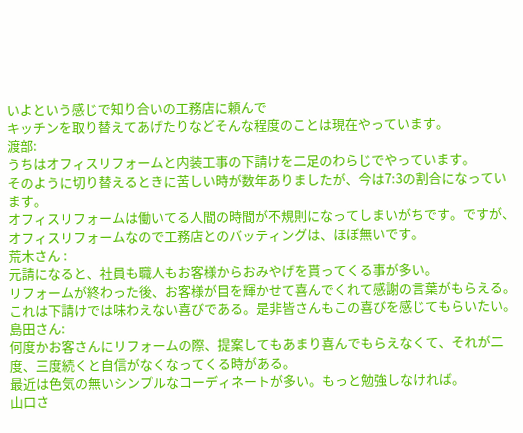いよという感じで知り合いの工務店に頼んで
キッチンを取り替えてあげたりなどそんな程度のことは現在やっています。
渡部:
うちはオフィスリフォームと内装工事の下請けを二足のわらじでやっています。
そのように切り替えるときに苦しい時が数年ありましたが、今は7:3の割合になっています。
オフィスリフォームは働いてる人間の時間が不規則になってしまいがちです。ですが、
オフィスリフォームなので工務店とのバッティングは、ほぼ無いです。
荒木さん :
元請になると、社員も職人もお客様からおみやげを貰ってくる事が多い。
リフォームが終わった後、お客様が目を輝かせて喜んでくれて感謝の言葉がもらえる。
これは下請けでは味わえない喜びである。是非皆さんもこの喜びを感じてもらいたい。
島田さん:
何度かお客さんにリフォームの際、提案してもあまり喜んでもらえなくて、それが二度、三度続くと自信がなくなってくる時がある。
最近は色気の無いシンプルなコーディネートが多い。もっと勉強しなければ。
山口さ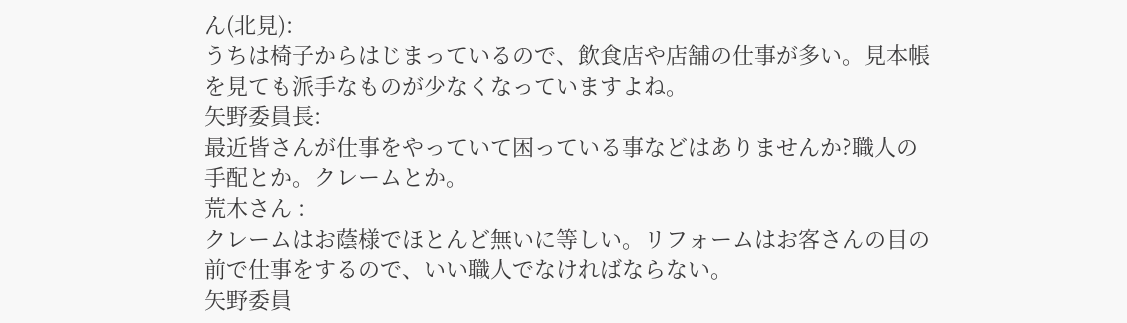ん(北見):
うちは椅子からはじまっているので、飲食店や店舗の仕事が多い。見本帳を見ても派手なものが少なくなっていますよね。
矢野委員長:
最近皆さんが仕事をやっていて困っている事などはありませんか?職人の手配とか。クレームとか。
荒木さん :
クレームはお蔭様でほとんど無いに等しい。リフォームはお客さんの目の前で仕事をするので、いい職人でなければならない。
矢野委員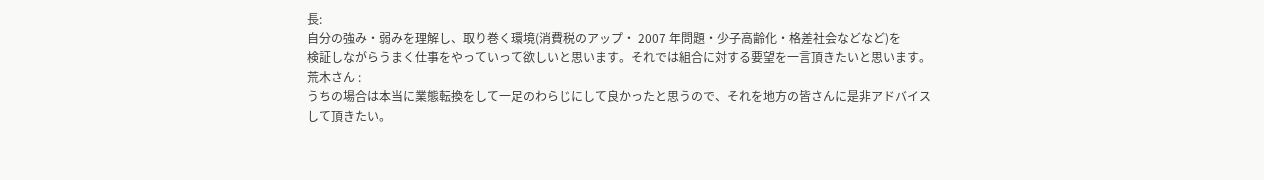長:
自分の強み・弱みを理解し、取り巻く環境(消費税のアップ・ 2007 年問題・少子高齢化・格差社会などなど)を
検証しながらうまく仕事をやっていって欲しいと思います。それでは組合に対する要望を一言頂きたいと思います。
荒木さん :
うちの場合は本当に業態転換をして一足のわらじにして良かったと思うので、それを地方の皆さんに是非アドバイスして頂きたい。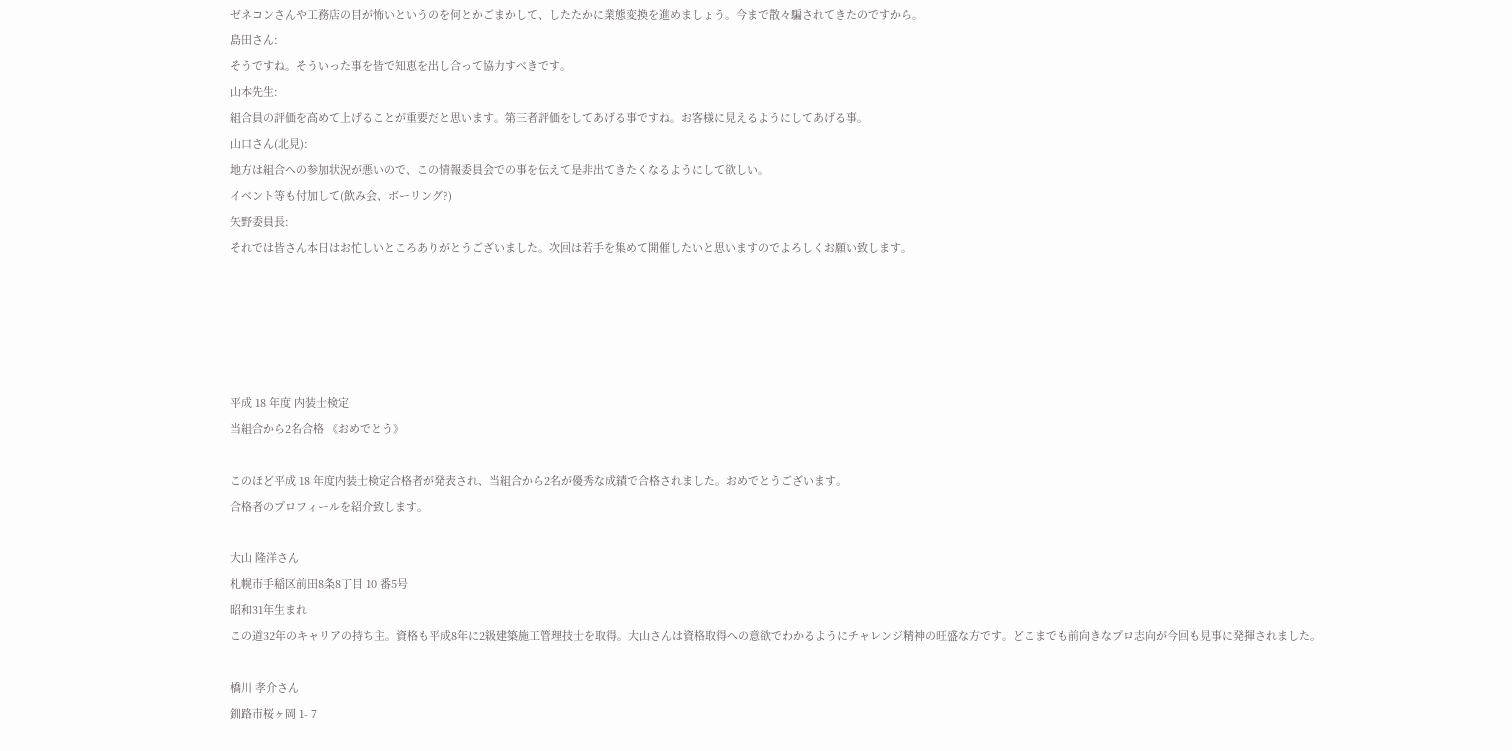ゼネコンさんや工務店の目が怖いというのを何とかごまかして、したたかに業態変換を進めましょう。今まで散々騙されてきたのですから。
島田さん:
そうですね。そういった事を皆で知恵を出し合って協力すべきです。
山本先生:
組合員の評価を高めて上げることが重要だと思います。第三者評価をしてあげる事ですね。お客様に見えるようにしてあげる事。
山口さん(北見):
地方は組合への参加状況が悪いので、この情報委員会での事を伝えて是非出てきたくなるようにして欲しい。
イベント等も付加して(飲み会、ボーリング?)
矢野委員長:
それでは皆さん本日はお忙しいところありがとうございました。次回は若手を集めて開催したいと思いますのでよろしくお願い致します。





平成 18 年度 内装士検定
当組合から2名合格 《おめでとう》

このほど平成 18 年度内装士検定合格者が発表され、当組合から2名が優秀な成績で合格されました。おめでとうございます。
合格者のプロフィールを紹介致します。

大山 隆洋さん
札幌市手稲区前田8条8丁目 10 番5号
昭和31年生まれ
この道32年のキャリアの持ち主。資格も平成8年に2級建築施工管理技士を取得。大山さんは資格取得への意欲でわかるようにチャレンジ精神の旺盛な方です。どこまでも前向きなプロ志向が今回も見事に発揮されました。

橋川 孝介さん
釧路市桜ヶ岡 1- 7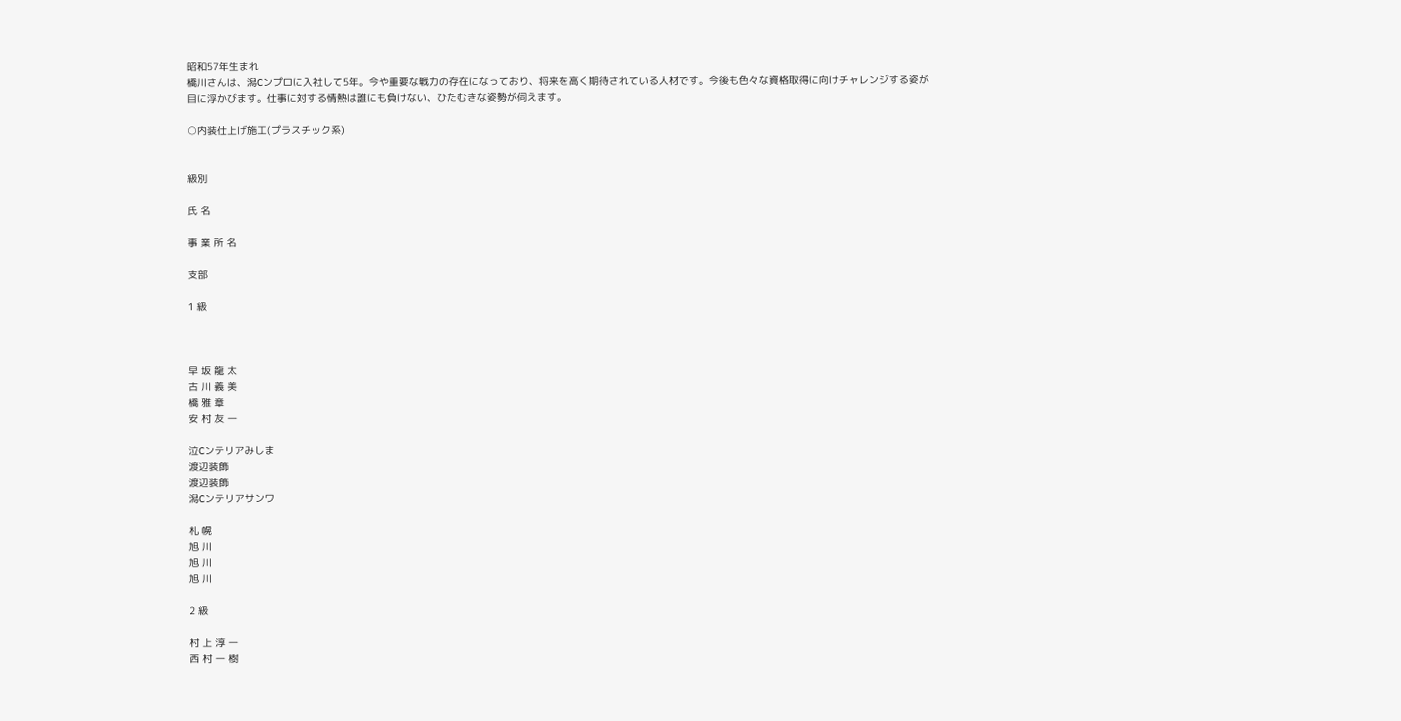昭和57年生まれ
橋川さんは、潟Cンプロに入社して5年。今や重要な戦力の存在になっており、将来を高く期待されている人材です。今後も色々な資格取得に向けチャレンジする姿が目に浮かびます。仕事に対する情熱は誰にも負けない、ひたむきな姿勢が伺えます。

○内装仕上げ施工(プラスチック系)


級別

氏 名

事 業 所 名

支部

1 級



早 坂 龍 太
古 川 義 美
橋 雅 章
安 村 友 一

泣Cンテリアみしま
渡辺装飾
渡辺装飾
潟Cンテリアサンワ

札 幌
旭 川
旭 川
旭 川

2 級

村 上 淳 一
西 村 一 樹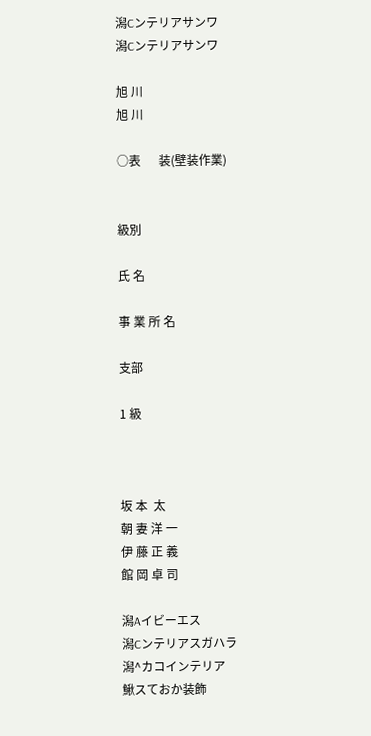潟Cンテリアサンワ
潟Cンテリアサンワ

旭 川
旭 川

○表      装(壁装作業)


級別

氏 名

事 業 所 名

支部

1 級



坂 本  太
朝 妻 洋 一
伊 藤 正 義
館 岡 卓 司

潟Aイビーエス
潟Cンテリアスガハラ
潟^カコインテリア
鰍スておか装飾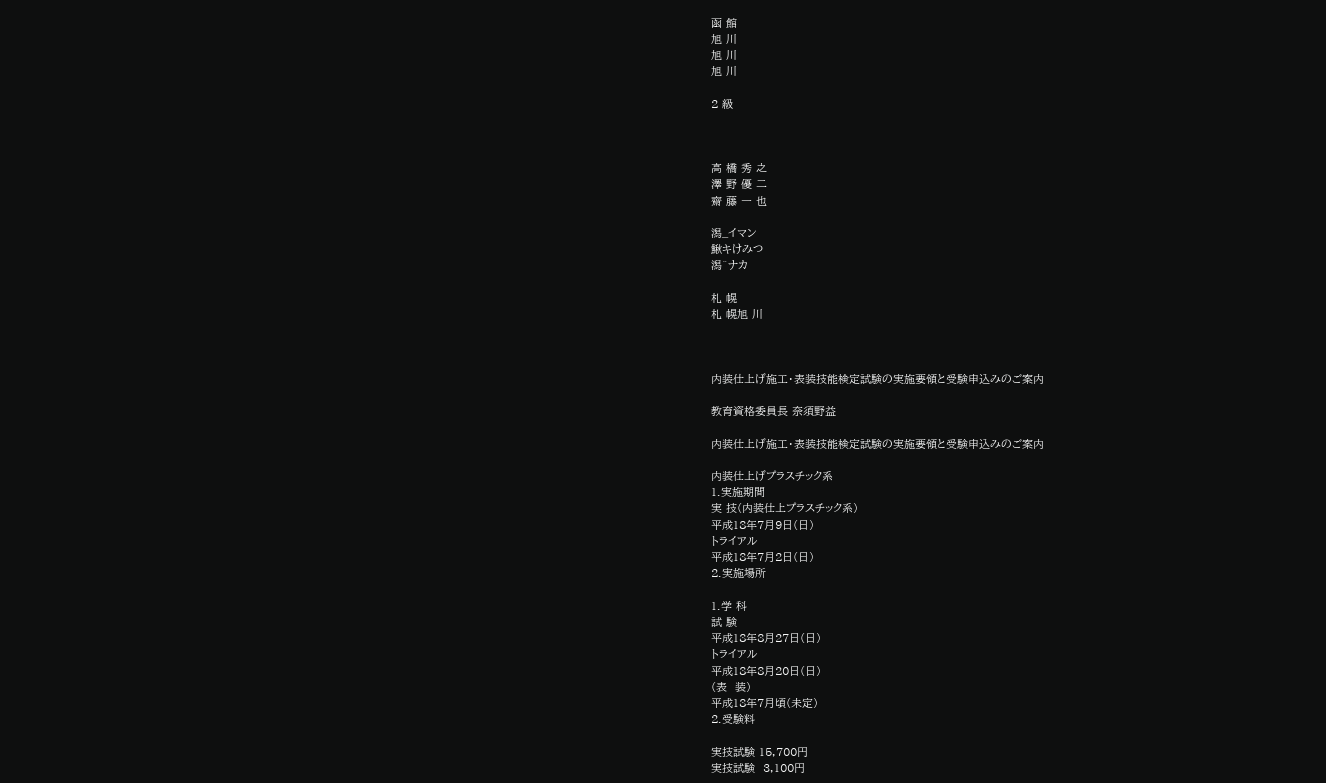函 館
旭 川
旭 川
旭 川

2 級



高 橋 秀 之
澤 野 優 二
齋 藤 一 也

潟_イマン
鰍キけみつ
潟^ナカ

札 幌
札 幌旭 川



内装仕上げ施工・表装技能検定試験の実施要領と受験申込みのご案内

教育資格委員長 奈須野益

内装仕上げ施工・表装技能検定試験の実施要領と受験申込みのご案内

内装仕上げプラスチック系
1.実施期間
実 技(内装仕上プラスチック系)
平成18年7月9日(日)
トライアル
平成18年7月2日(日)
2.実施場所

1.学 科
試 験
平成18年8月27日(日)
トライアル
平成18年8月20日(日)
(表  装)
平成18年7月頃(未定)
2.受験料

実技試験 15,700円
実技試験  3,100円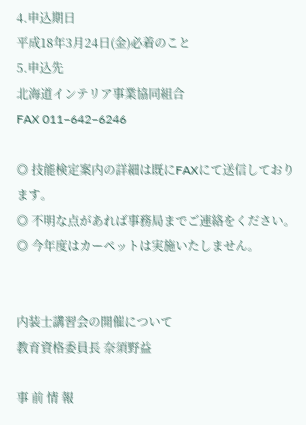4.申込期日
平成18年3月24日(金)必着のこと
5.申込先
北海道インテリア事業協同組合
FAX 011−642−6246

◎ 技能検定案内の詳細は既にFAXにて送信しております。
◎ 不明な点があれば事務局までご連絡をください。
◎ 今年度はカーペットは実施いたしません。


内装士講習会の開催について
教育資格委員長 奈須野益

事 前 情 報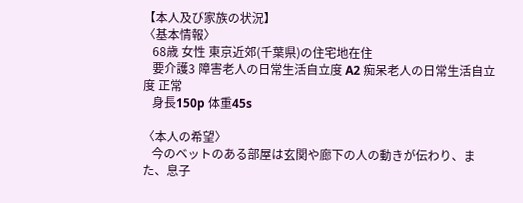【本人及び家族の状況】
〈基本情報〉
   68歳 女性 東京近郊(千葉県)の住宅地在住
   要介護3 障害老人の日常生活自立度 A2 痴呆老人の日常生活自立度 正常
   身長150p 体重45s

〈本人の希望〉
   今のベットのある部屋は玄関や廊下の人の動きが伝わり、また、息子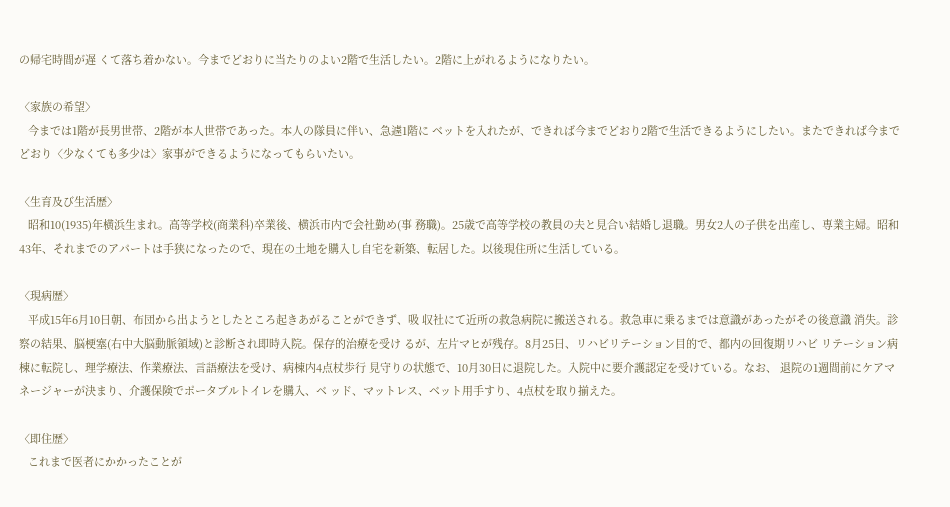の帰宅時間が遅 くて落ち着かない。今までどおりに当たりのよい2階で生活したい。2階に上がれるようになりたい。

〈家族の希望〉
   今までは1階が長男世帯、2階が本人世帯であった。本人の隊員に伴い、急遽1階に ベットを入れたが、できれば今までどおり2階で生活できるようにしたい。またできれば今までどおり〈少なくても多少は〉家事ができるようになってもらいたい。

〈生育及び生活歴〉
   昭和10(1935)年横浜生まれ。高等学校(商業科)卒業後、横浜市内で会社勤め(事 務職)。25歳で高等学校の教員の夫と見合い結婚し退職。男女2人の子供を出産し、専業主婦。昭和43年、それまでのアパートは手狭になったので、現在の土地を購入し自宅を新築、転居した。以後現住所に生活している。

〈現病歴〉
   平成15年6月10日朝、布団から出ようとしたところ起きあがることができず、吸 収社にて近所の救急病院に搬送される。救急車に乗るまでは意識があったがその後意識 消失。診察の結果、脳梗塞(右中大脳動脈領域)と診断され即時入院。保存的治療を受け るが、左片マヒが残存。8月25日、リハビリテーション目的で、都内の回復期リハビ リテーション病棟に転院し、理学療法、作業療法、言語療法を受け、病棟内4点杖歩行 見守りの状態で、10月30日に退院した。入院中に要介護認定を受けている。なお、 退院の1週間前にケアマネージャーが決まり、介護保険でポータブルトイレを購入、ベ ッド、マットレス、ベット用手すり、4点杖を取り揃えた。

〈即住歴〉
   これまで医者にかかったことが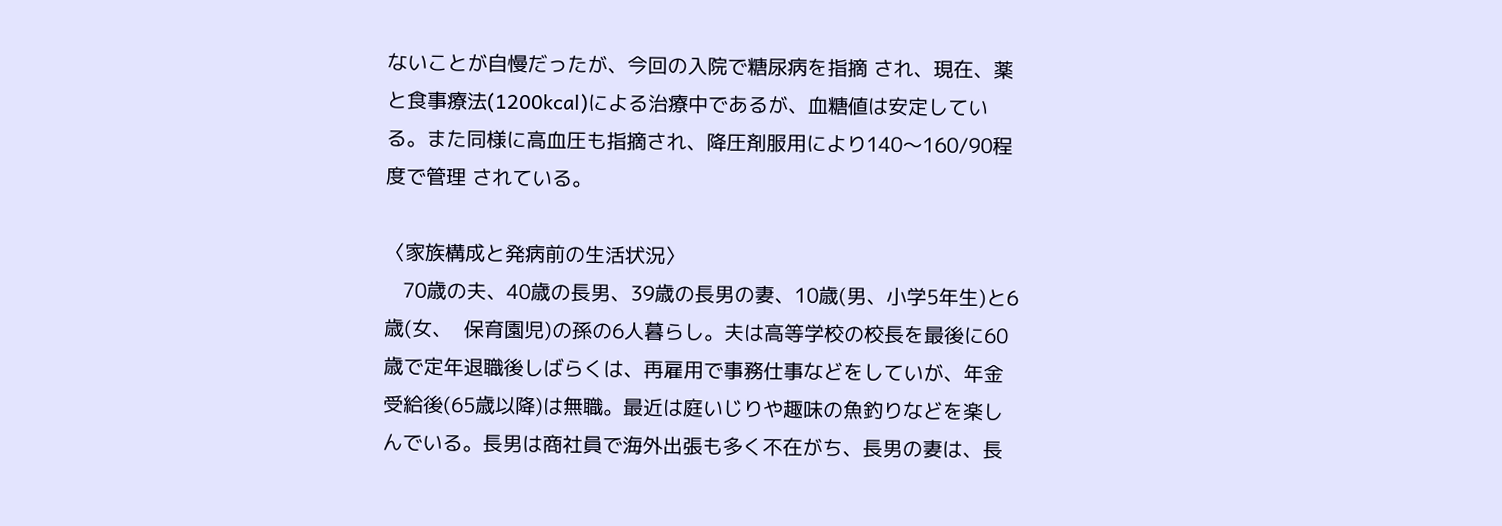ないことが自慢だったが、今回の入院で糖尿病を指摘 され、現在、薬と食事療法(1200kcal)による治療中であるが、血糖値は安定してい る。また同様に高血圧も指摘され、降圧剤服用により140〜160/90程度で管理 されている。

〈家族構成と発病前の生活状況〉
   70歳の夫、40歳の長男、39歳の長男の妻、10歳(男、小学5年生)と6歳(女、  保育園児)の孫の6人暮らし。夫は高等学校の校長を最後に60歳で定年退職後しばらくは、再雇用で事務仕事などをしていが、年金受給後(65歳以降)は無職。最近は庭いじりや趣味の魚釣りなどを楽しんでいる。長男は商社員で海外出張も多く不在がち、長男の妻は、長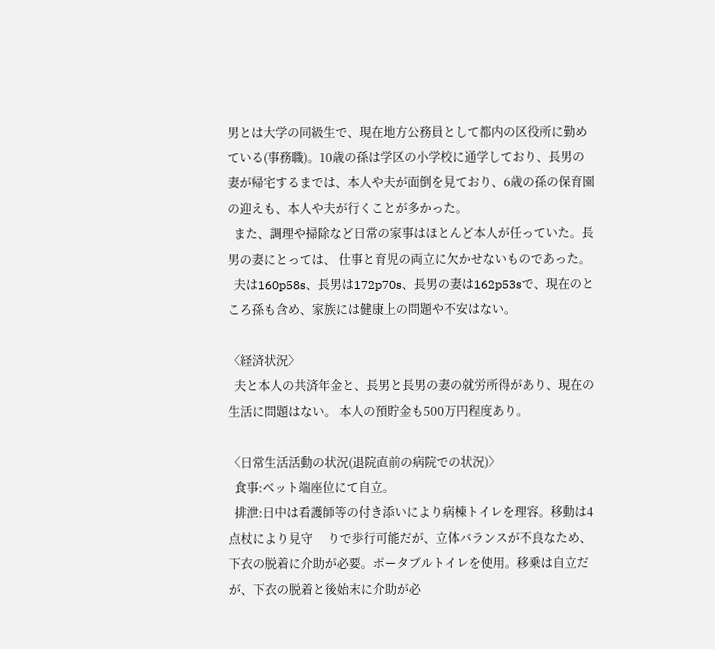男とは大学の同級生で、現在地方公務員として都内の区役所に勤めている(事務職)。10歳の孫は学区の小学校に通学しており、長男の妻が帰宅するまでは、本人や夫が面倒を見ており、6歳の孫の保育園の迎えも、本人や夫が行くことが多かった。
  また、調理や掃除など日常の家事はほとんど本人が任っていた。長男の妻にとっては、 仕事と育児の両立に欠かせないものであった。
  夫は160p58s、長男は172p70s、長男の妻は162p53sで、現在のところ孫も含め、家族には健康上の問題や不安はない。

〈経済状況〉
  夫と本人の共済年金と、長男と長男の妻の就労所得があり、現在の生活に問題はない。 本人の預貯金も500万円程度あり。

〈日常生活活動の状況(退院直前の病院での状況)〉
  食事:ベット端座位にて自立。
  排泄:日中は看護師等の付き添いにより病棟トイレを理容。移動は4点杖により見守     りで歩行可能だが、立体バランスが不良なため、下衣の脱着に介助が必要。ポータブルトイレを使用。移乗は自立だが、下衣の脱着と後始末に介助が必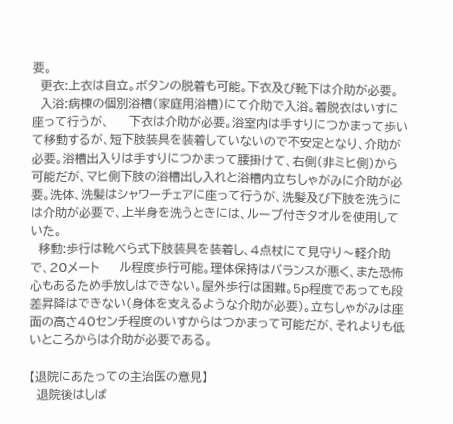要。
  更衣:上衣は自立。ボタンの脱着も可能。下衣及び靴下は介助が必要。
  入浴:病棟の個別浴槽(家庭用浴槽)にて介助で入浴。着脱衣はいすに座って行うが、     下衣は介助が必要。浴室内は手すりにつかまって歩いて移動するが、短下肢装具を装着していないので不安定となり、介助が必要。浴槽出入りは手すりにつかまって腰掛けて、右側(非ミヒ側)から可能だが、マヒ側下肢の浴槽出し入れと浴槽内立ちしゃがみに介助が必要。洗体、洗髪はシャワーチェアに座って行うが、洗髪及び下肢を洗うには介助が必要で、上半身を洗うときには、ループ付きタオルを使用していた。
  移動:歩行は靴べら式下肢装具を装着し、4点杖にて見守り〜軽介助で、20メート     ル程度歩行可能。理体保持はバランスが悪く、また恐怖心もあるため手放しはできない。屋外歩行は困難。5p程度であっても段差昇降はできない(身体を支えるような介助が必要)。立ちしゃがみは座面の高さ40センチ程度のいすからはつかまって可能だが、それよりも低いところからは介助が必要である。

【退院にあたっての主治医の意見】
  退院後はしば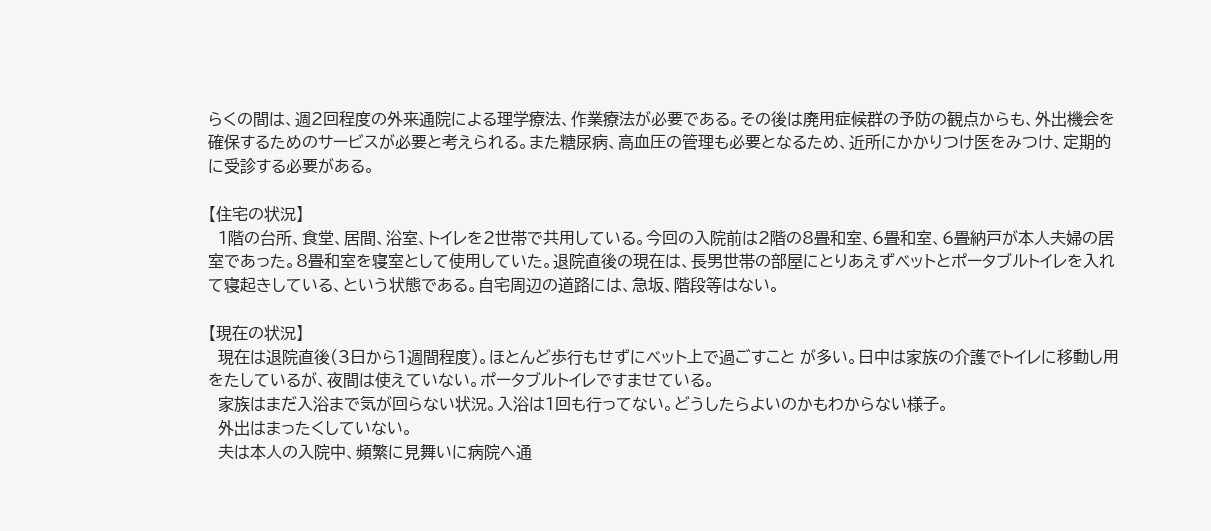らくの間は、週2回程度の外来通院による理学療法、作業療法が必要である。その後は廃用症候群の予防の観点からも、外出機会を確保するためのサービスが必要と考えられる。また糖尿病、高血圧の管理も必要となるため、近所にかかりつけ医をみつけ、定期的に受診する必要がある。

【住宅の状況】
  1階の台所、食堂、居間、浴室、トイレを2世帯で共用している。今回の入院前は2階の8畳和室、6畳和室、6畳納戸が本人夫婦の居室であった。8畳和室を寝室として使用していた。退院直後の現在は、長男世帯の部屋にとりあえずベットとポータブルトイレを入れて寝起きしている、という状態である。自宅周辺の道路には、急坂、階段等はない。

【現在の状況】
  現在は退院直後(3日から1週間程度)。ほとんど歩行もせずにベット上で過ごすこと が多い。日中は家族の介護でトイレに移動し用をたしているが、夜間は使えていない。ポータブルトイレですませている。
  家族はまだ入浴まで気が回らない状況。入浴は1回も行ってない。どうしたらよいのかもわからない様子。
  外出はまったくしていない。
  夫は本人の入院中、頻繁に見舞いに病院へ通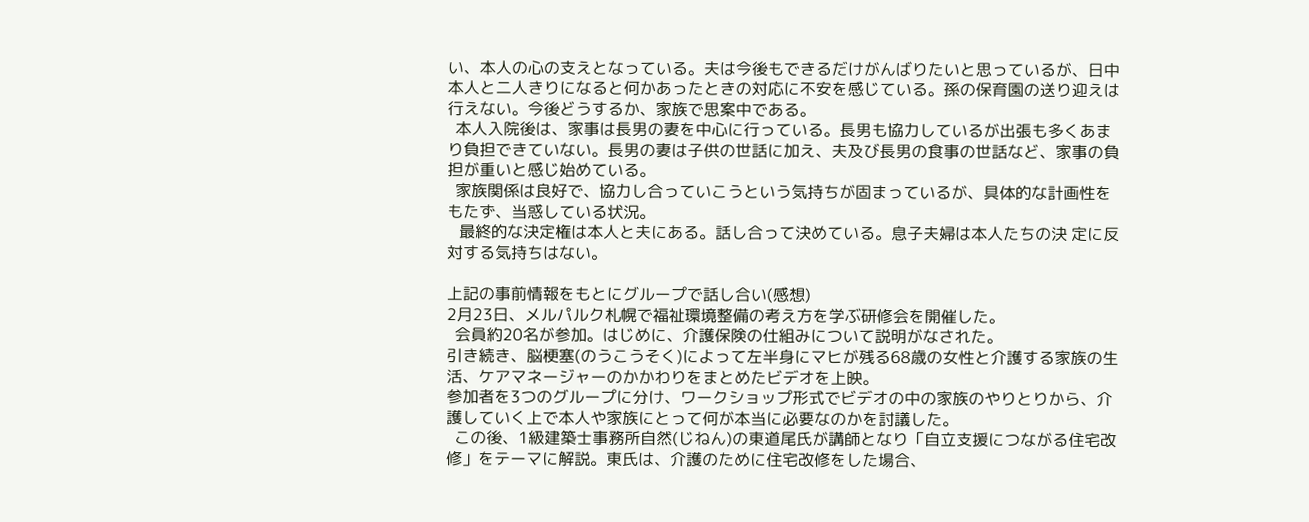い、本人の心の支えとなっている。夫は今後もできるだけがんばりたいと思っているが、日中本人と二人きりになると何かあったときの対応に不安を感じている。孫の保育園の送り迎えは行えない。今後どうするか、家族で思案中である。
  本人入院後は、家事は長男の妻を中心に行っている。長男も協力しているが出張も多くあまり負担できていない。長男の妻は子供の世話に加え、夫及び長男の食事の世話など、家事の負担が重いと感じ始めている。
  家族関係は良好で、協力し合っていこうという気持ちが固まっているが、具体的な計画性をもたず、当惑している状況。
   最終的な決定権は本人と夫にある。話し合って決めている。息子夫婦は本人たちの決 定に反対する気持ちはない。

上記の事前情報をもとにグループで話し合い(感想)
2月23日、メルパルク札幌で福祉環境整備の考え方を学ぶ研修会を開催した。
  会員約20名が参加。はじめに、介護保険の仕組みについて説明がなされた。
引き続き、脳梗塞(のうこうそく)によって左半身にマヒが残る68歳の女性と介護する家族の生活、ケアマネージャーのかかわりをまとめたビデオを上映。
参加者を3つのグループに分け、ワークショップ形式でビデオの中の家族のやりとりから、介護していく上で本人や家族にとって何が本当に必要なのかを討議した。
  この後、1級建築士事務所自然(じねん)の東道尾氏が講師となり「自立支援につながる住宅改修」をテーマに解説。東氏は、介護のために住宅改修をした場合、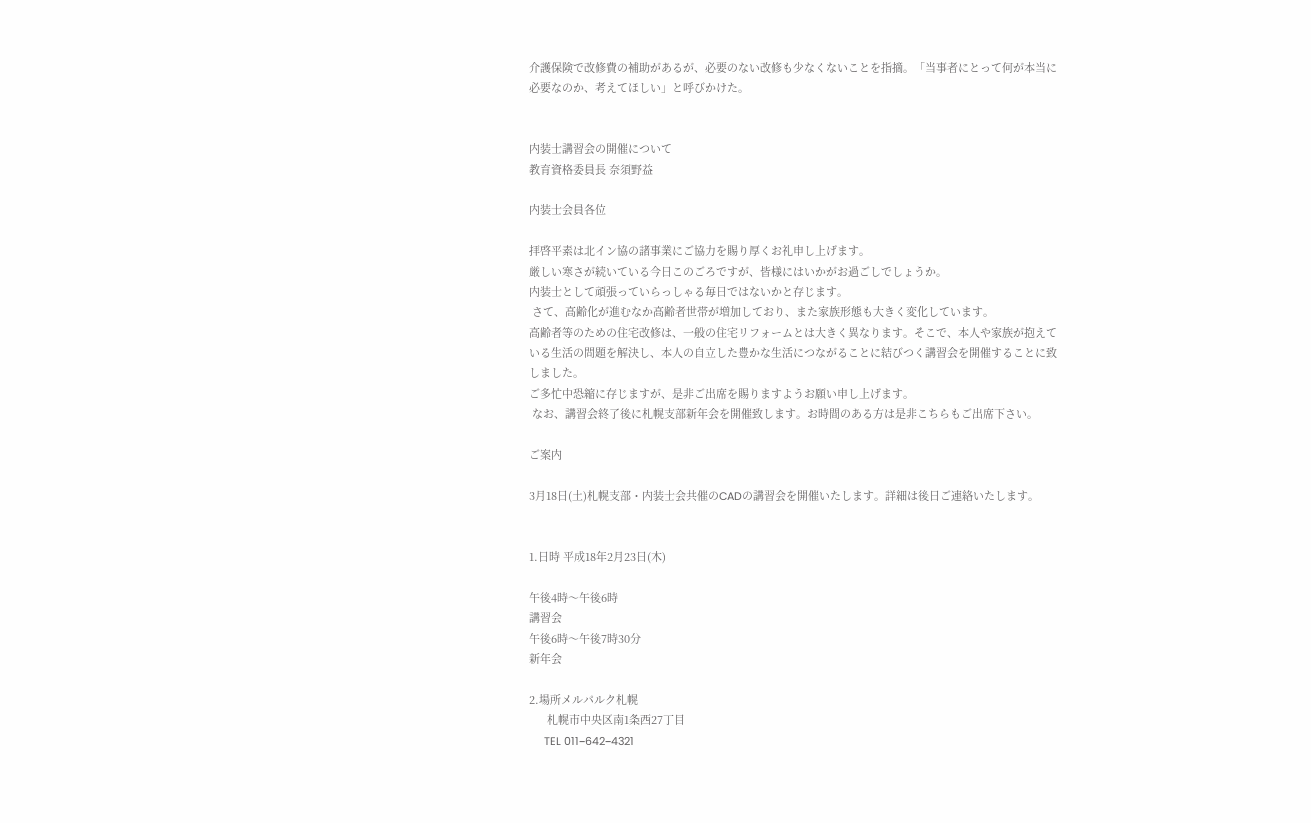介護保険で改修費の補助があるが、必要のない改修も少なくないことを指摘。「当事者にとって何が本当に必要なのか、考えてほしい」と呼びかけた。


内装士講習会の開催について
教育資格委員長 奈須野益

内装士会員各位

拝啓平素は北イン協の諸事業にご協力を賜り厚くお礼申し上げます。
厳しい寒さが続いている今日このごろですが、皆様にはいかがお過ごしでしょうか。
内装士として頑張っていらっしゃる毎日ではないかと存じます。
 さて、高齢化が進むなか高齢者世帯が増加しており、また家族形態も大きく変化しています。
高齢者等のための住宅改修は、一般の住宅リフォームとは大きく異なります。そこで、本人や家族が抱えている生活の問題を解決し、本人の自立した豊かな生活につながることに結びつく講習会を開催することに致しました。
ご多忙中恐縮に存じますが、是非ご出席を賜りますようお願い申し上げます。
 なお、講習会終了後に札幌支部新年会を開催致します。お時間のある方は是非こちらもご出席下さい。

ご案内

3月18日(土)札幌支部・内装士会共催のCADの講習会を開催いたします。詳細は後日ご連絡いたします。


1.日時 平成18年2月23日(木)

午後4時〜午後6時
講習会
午後6時〜午後7時30分
新年会

2.場所メルパルク札幌
      札幌市中央区南1条西27丁目
     TEL 011−642−4321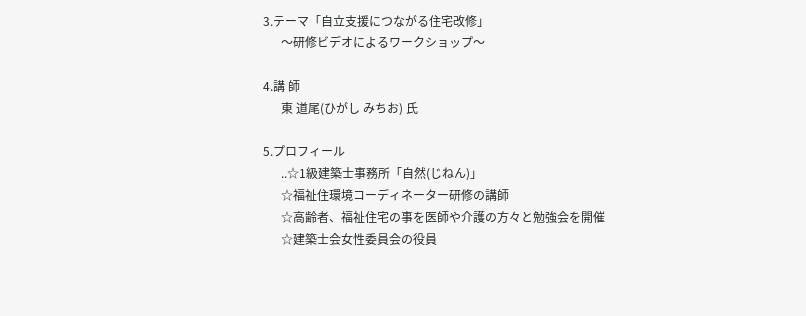3.テーマ「自立支援につながる住宅改修」
      〜研修ビデオによるワークショップ〜

4.講 師
      東 道尾(ひがし みちお) 氏

5.プロフィール
      ..☆1級建築士事務所「自然(じねん)」
      ☆福祉住環境コーディネーター研修の講師
      ☆高齢者、福祉住宅の事を医師や介護の方々と勉強会を開催
      ☆建築士会女性委員会の役員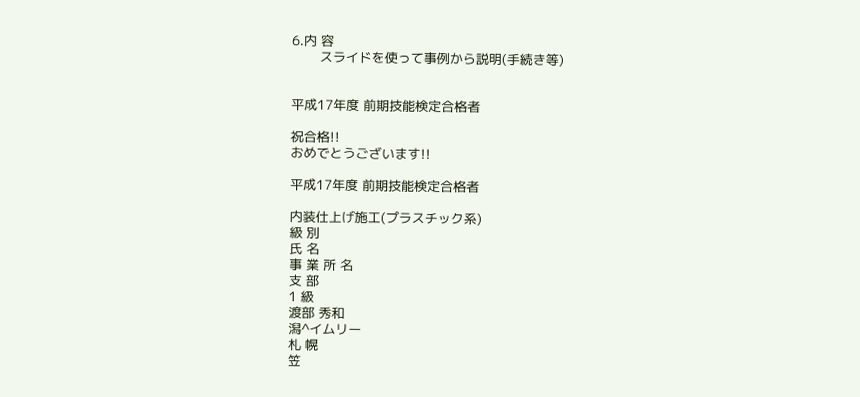6.内 容
       スライドを使って事例から説明(手続き等)


平成17年度 前期技能検定合格者

祝合格!!
おめでとうございます!!

平成17年度 前期技能検定合格者

内装仕上げ施工(プラスチック系)
級 別
氏 名
事 業 所 名
支 部
1 級
渡部 秀和
潟^イムリー
札 幌
笠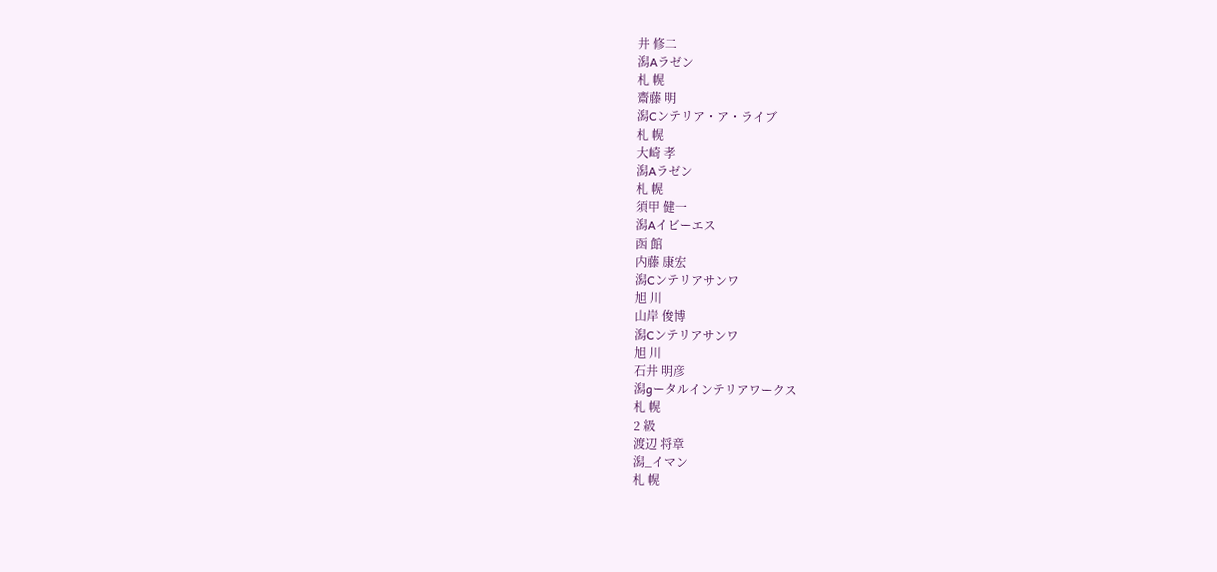井 修二
潟Aラゼン
札 幌
齋藤 明
潟Cンテリア・ア・ライブ
札 幌
大崎 孝
潟Aラゼン
札 幌
須甲 健一
潟Aイビーエス
函 館
内藤 康宏
潟Cンテリアサンワ
旭 川
山岸 俊博
潟Cンテリアサンワ
旭 川
石井 明彦
潟gータルインテリアワークス
札 幌
2 級
渡辺 将章
潟_イマン
札 幌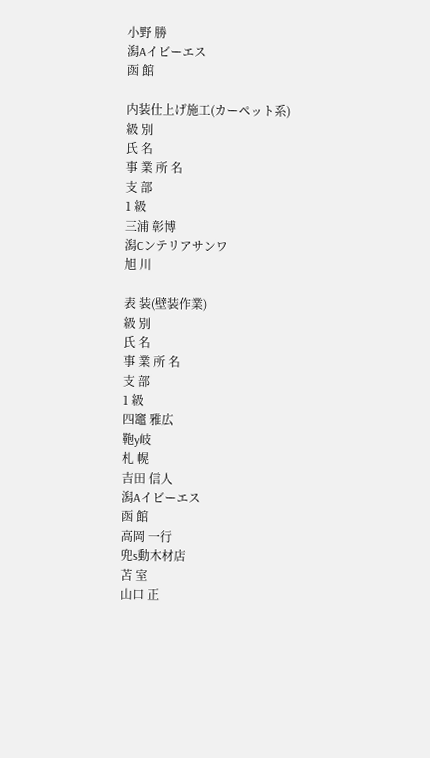小野 勝
潟Aイビーエス
函 館

内装仕上げ施工(カーペット系)
級 別
氏 名
事 業 所 名
支 部
1 級
三浦 彰博
潟Cンテリアサンワ
旭 川

表 装(壁装作業)
級 別
氏 名
事 業 所 名
支 部
1 級
四竈 雅広
鞄y岐
札 幌
吉田 信人
潟Aイビーエス
函 館
高岡 一行
兜s動木材店
苫 室
山口 正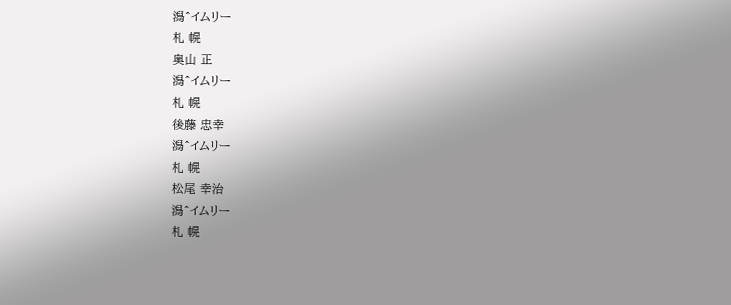潟^イムリー
札 幌
奥山 正
潟^イムリー
札 幌
後藤 忠幸
潟^イムリー
札 幌
松尾 幸治
潟^イムリー
札 幌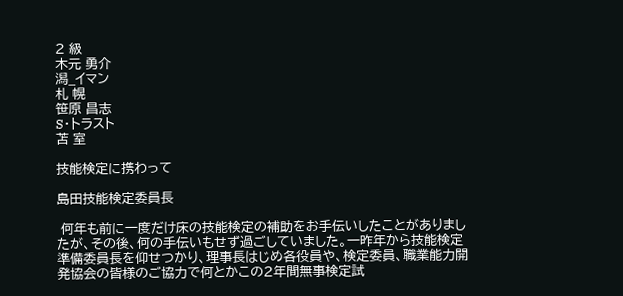2 級
木元 勇介
潟_イマン
札 幌
笹原 昌志
S・トラスト
苫 室

技能検定に携わって

島田技能検定委員長

 何年も前に一度だけ床の技能検定の補助をお手伝いしたことがありましたが、その後、何の手伝いもせず過ごしていました。一昨年から技能検定準備委員長を仰せつかり、理事長はじめ各役員や、検定委員、職業能力開発協会の皆様のご協力で何とかこの2年間無事検定試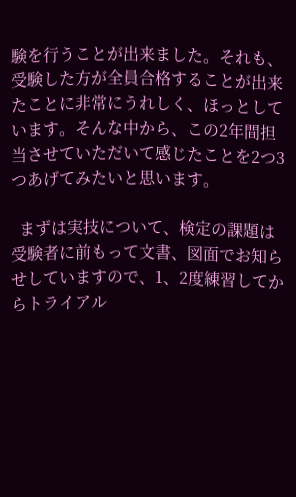験を行うことが出来ました。それも、受験した方が全員合格することが出来たことに非常にうれしく、ほっとしています。そんな中から、この2年間担当させていただいて感じたことを2つ3つあげてみたいと思います。

  まずは実技について、検定の課題は受験者に前もって文書、図面でお知らせしていますので、1、2度練習してからトライアル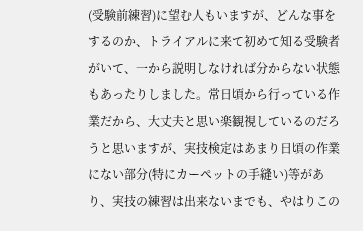(受験前練習)に望む人もいますが、どんな事をするのか、トライアルに来て初めて知る受験者がいて、一から説明しなければ分からない状態もあったりしました。常日頃から行っている作業だから、大丈夫と思い楽観視しているのだろうと思いますが、実技検定はあまり日頃の作業にない部分(特にカーペットの手縫い)等があり、実技の練習は出来ないまでも、やはりこの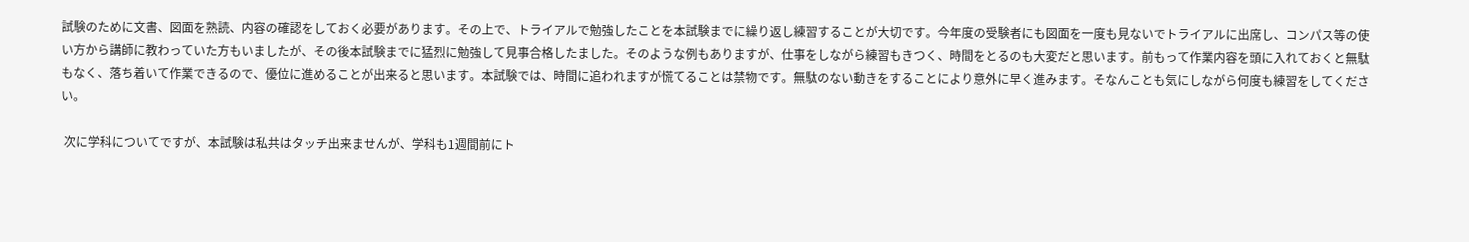試験のために文書、図面を熟読、内容の確認をしておく必要があります。その上で、トライアルで勉強したことを本試験までに繰り返し練習することが大切です。今年度の受験者にも図面を一度も見ないでトライアルに出席し、コンパス等の使い方から講師に教わっていた方もいましたが、その後本試験までに猛烈に勉強して見事合格したました。そのような例もありますが、仕事をしながら練習もきつく、時間をとるのも大変だと思います。前もって作業内容を頭に入れておくと無駄もなく、落ち着いて作業できるので、優位に進めることが出来ると思います。本試験では、時間に追われますが慌てることは禁物です。無駄のない動きをすることにより意外に早く進みます。そなんことも気にしながら何度も練習をしてください。

 次に学科についてですが、本試験は私共はタッチ出来ませんが、学科も1週間前にト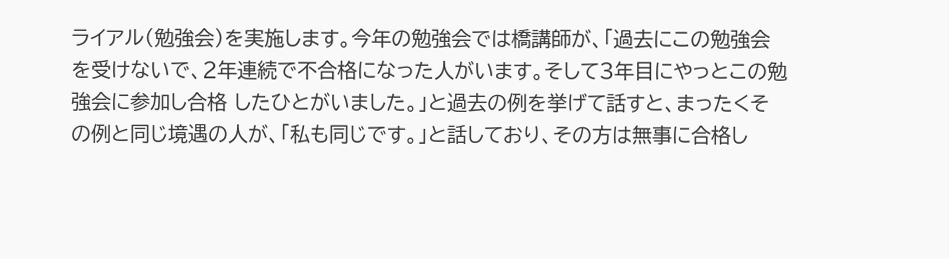ライアル(勉強会)を実施します。今年の勉強会では橋講師が、「過去にこの勉強会を受けないで、2年連続で不合格になった人がいます。そして3年目にやっとこの勉強会に参加し合格 したひとがいました。」と過去の例を挙げて話すと、まったくその例と同じ境遇の人が、「私も同じです。」と話しており、その方は無事に合格し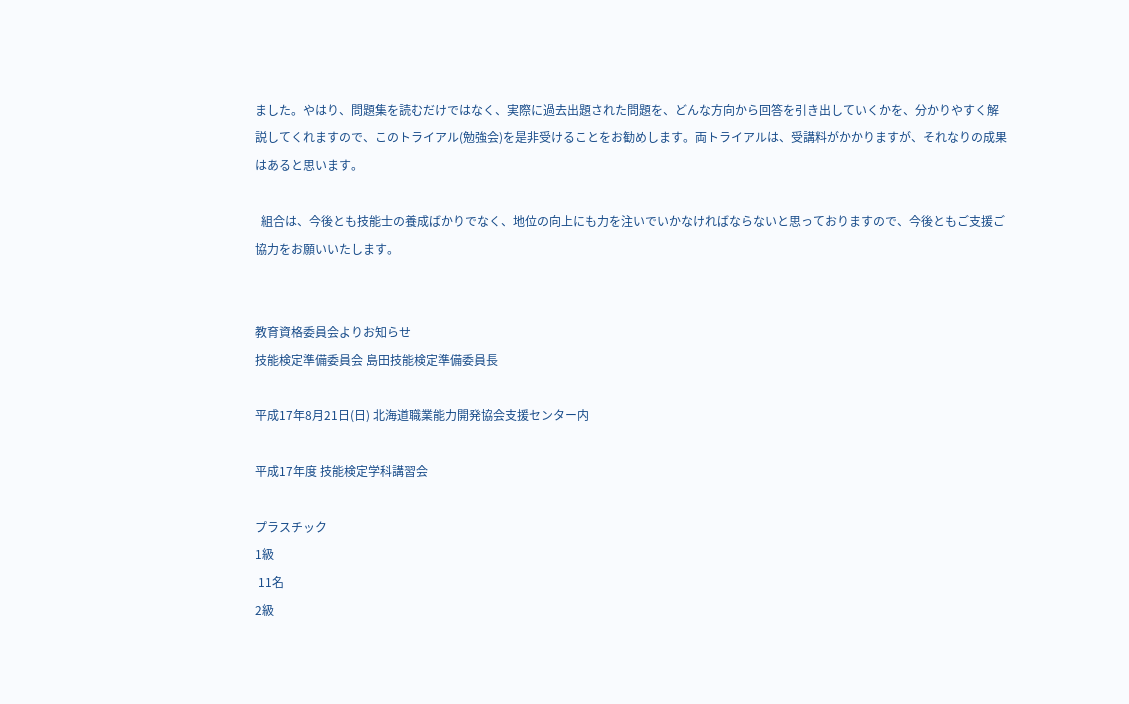ました。やはり、問題集を読むだけではなく、実際に過去出題された問題を、どんな方向から回答を引き出していくかを、分かりやすく解説してくれますので、このトライアル(勉強会)を是非受けることをお勧めします。両トライアルは、受講料がかかりますが、それなりの成果はあると思います。

  組合は、今後とも技能士の養成ばかりでなく、地位の向上にも力を注いでいかなければならないと思っておりますので、今後ともご支援ご協力をお願いいたします。


教育資格委員会よりお知らせ
技能検定準備委員会 島田技能検定準備委員長

平成17年8月21日(日) 北海道職業能力開発協会支援センター内

平成17年度 技能検定学科講習会

プラスチック
1級
 11名
2級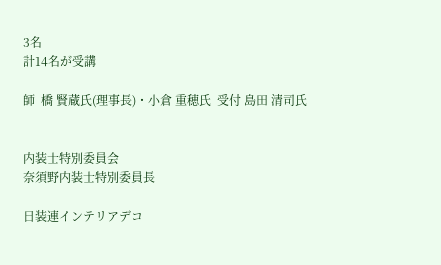3名
計14名が受講

師  橋 賢蔵氏(理事長)・小倉 重穂氏  受付 島田 清司氏


内装士特別委員会
奈須野内装士特別委員長

日装連インテリアデコ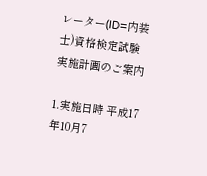レーター(ID=内装士)資格検定試験実施計画のご案内

1.実施日時 平成17年10月7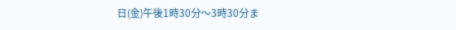日(金)午後1時30分〜3時30分ま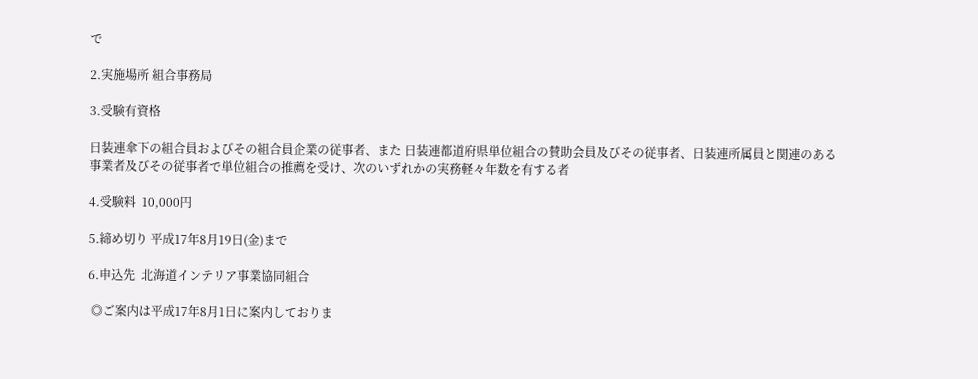で

2.実施場所 組合事務局

3.受験有資格

日装連傘下の組合員およびその組合員企業の従事者、また 日装連都道府県単位組合の賛助会員及びその従事者、日装連所属員と関連のある事業者及びその従事者で単位組合の推薦を受け、次のいずれかの実務軽々年数を有する者

4.受験料  10,000円

5.締め切り 平成17年8月19日(金)まで

6.申込先  北海道インテリア事業協同組合

 ◎ご案内は平成17年8月1日に案内しておりま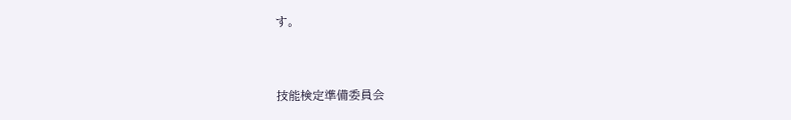す。


技能検定準備委員会